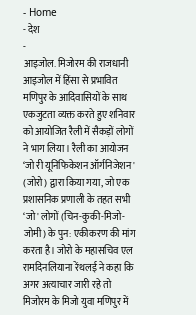- Home
- देश
-
आइजोल. मिजोरम की राजधानी आइजोल में हिंसा से प्रभावित मणिपुर के आदिवासियों के साथ एकजुटता व्यक्त करते हुए शनिवार को आयोजित रैली में सैकड़ों लोगों ने भाग लिया। रैली का आयोजन ‘जो री यूनिफिकेशन ऑर्गनिजेशन' (जोरो) द्वारा किया गया, जो एक प्रशासनिक प्रणाली के तहत सभी ‘जो' लोगों (चिन-कुकी-मिजो-जोमी) के पुन: एकीकरण की मांग करता है। जोरो के महासचिव एल रामदिनलियाना रेंथलई ने कहा कि अगर अत्याचार जारी रहे तो मिजोरम के मिजो युवा मणिपुर में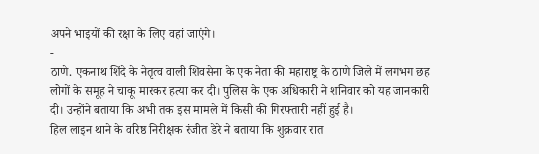अपने भाइयों की रक्षा के लिए वहां जाएंगे।
-
ठाणे. एकनाथ शिंदे के नेतृत्व वाली शिवसेना के एक नेता की महाराष्ट्र के ठाणे जिले में लगभग छह लोगों के समूह ने चाकू मारकर हत्या कर दी। पुलिस के एक अधिकारी ने शनिवार को यह जानकारी दी। उन्होंने बताया कि अभी तक इस मामले में किसी की गिरफ्तारी नहीं हुई है।
हिल लाइन थाने के वरिष्ठ निरीक्षक रंजीत डेरे ने बताया कि शुक्रवार रात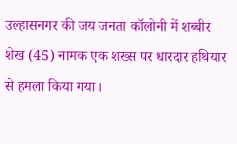उल्हासनगर की जय जनता कॉलोनी में शब्बीर शेख (45) नामक एक शख्स पर धारदार हथियार से हमला किया गया।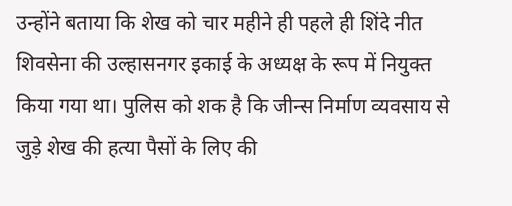उन्होंने बताया कि शेख को चार महीने ही पहले ही शिंदे नीत शिवसेना की उल्हासनगर इकाई के अध्यक्ष के रूप में नियुक्त किया गया था। पुलिस को शक है कि जीन्स निर्माण व्यवसाय से जुड़े शेख की हत्या पैसों के लिए की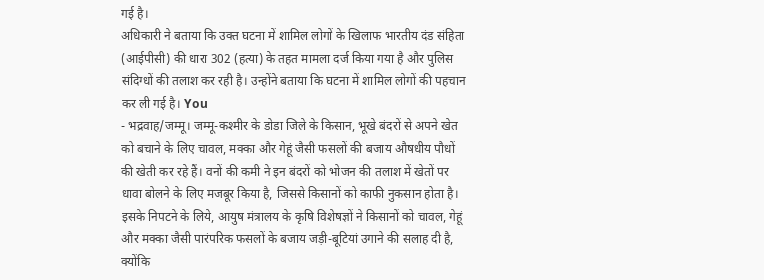गई है।
अधिकारी ने बताया कि उक्त घटना में शामिल लोगों के खिलाफ भारतीय दंड संहिता (आईपीसी) की धारा 302 (हत्या) के तहत मामला दर्ज किया गया है और पुलिस संदिग्धों की तलाश कर रही है। उन्होंने बताया कि घटना में शामिल लोगों की पहचान कर ली गई है। You
- भद्रवाह/जम्मू। जम्मू-कश्मीर के डोडा जिले के किसान, भूखे बंदरों से अपने खेत को बचाने के लिए चावल, मक्का और गेहूं जैसी फसलों की बजाय औषधीय पौधों की खेती कर रहे हैं। वनों की कमी ने इन बंदरों को भोजन की तलाश में खेतों पर धावा बोलने के लिए मजबूर किया है, जिससे किसानों को काफी नुकसान होता है। इसके निपटने के लिये, आयुष मंत्रालय के कृषि विशेषज्ञों ने किसानों को चावल, गेहूं और मक्का जैसी पारंपरिक फसलों के बजाय जड़ी-बूटियां उगाने की सलाह दी है, क्योंकि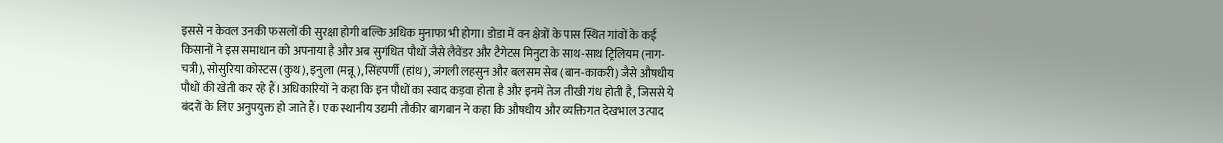इससे न केवल उनकी फसलों की सुरक्षा होगी बल्कि अधिक मुनाफा भी होगा। डोडा में वन क्षेत्रों के पास स्थित गांवों के कई किसानों ने इस समाधान को अपनाया है और अब सुगंधित पौधों जैसे लैवेंडर और टैगेटस मिनुटा के साथ-साथ ट्रिलियम (नाग-चत्री), सोसुरिया कोस्टस (कुथ), इनुला (मन्नू), सिंहपर्णी (हांध), जंगली लहसुन और बलसम सेब (बान-काकरी) जैसे औषधीय पौधों की खेती कर रहे हैं।अधिकारियों ने कहा कि इन पौधों का स्वाद कड़वा होता है और इनमें तेज तीखी गंध होती है, जिससे ये बंदरों के लिए अनुपयुक्त हो जाते हैं। एक स्थानीय उद्यमी तौकीर बागबान ने कहा कि औषधीय और व्यक्तिगत देखभाल उत्पाद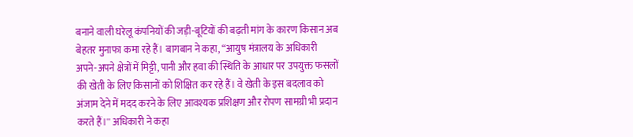बनाने वाली घरेलू कंपनियों की जड़ी-बूटियों की बढ़ती मांग के कारण किसान अब बेहतर मुनाफा कमा रहे हैं। बागबान ने कहा, ‘‘आयुष मंत्रालय के अधिकारी अपने-अपने क्षेत्रों में मिट्टी, पानी और हवा की स्थिति के आधार पर उपयुक्त फसलों की खेती के लिए किसानों को शिक्षित कर रहे हैं। वे खेती के इस बदलाव को अंजाम देने में मदद करने के लिए आवश्यक प्रशिक्षण और रोपण सामग्री भी प्रदान करते हैं।'' अधिकारी ने कहा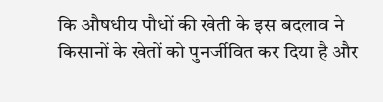कि औषधीय पौधों की खेती के इस बदलाव ने किसानों के खेतों को पुनर्जीवित कर दिया है और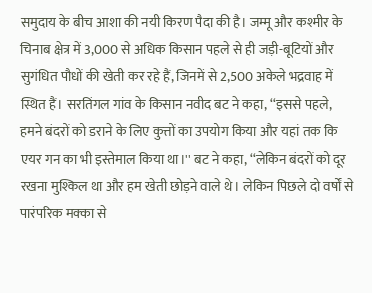समुदाय के बीच आशा की नयी किरण पैदा की है। जम्मू और कश्मीर के चिनाब क्षेत्र में 3,000 से अधिक किसान पहले से ही जड़ी-बूटियों और सुगंधित पौधों की खेती कर रहे हैं, जिनमें से 2,500 अकेले भद्रवाह में स्थित हैं। सरतिंगल गांव के किसान नवीद बट ने कहा, ‘‘इससे पहले, हमने बंदरों को डराने के लिए कुत्तों का उपयोग किया और यहां तक कि एयर गन का भी इस्तेमाल किया था।'' बट ने कहा, ‘‘लेकिन बंदरों को दूर रखना मुश्किल था और हम खेती छोड़ने वाले थे। लेकिन पिछले दो वर्षों से पारंपरिक मक्का से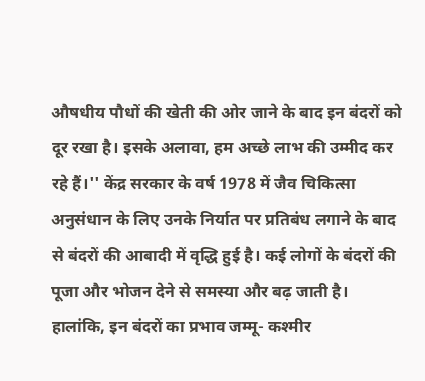औषधीय पौधों की खेती की ओर जाने के बाद इन बंदरों को दूर रखा है। इसके अलावा, हम अच्छे लाभ की उम्मीद कर रहे हैं।'' केंद्र सरकार के वर्ष 1978 में जैव चिकित्सा अनुसंधान के लिए उनके निर्यात पर प्रतिबंध लगाने के बाद से बंदरों की आबादी में वृद्धि हुई है। कई लोगों के बंदरों की पूजा और भोजन देने से समस्या और बढ़ जाती है। हालांकि, इन बंदरों का प्रभाव जम्मू- कश्मीर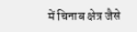में चिनाब क्षेत्र जैसे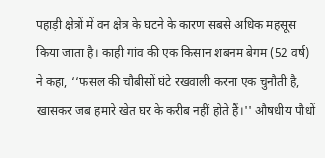पहाड़ी क्षेत्रों में वन क्षेत्र के घटने के कारण सबसे अधिक महसूस किया जाता है। काही गांव की एक किसान शबनम बेगम (52 वर्ष) ने कहा, ‘‘फसल की चौबीसों घंटे रखवाली करना एक चुनौती है, खासकर जब हमारे खेत घर के करीब नहीं होते हैं।'' औषधीय पौधों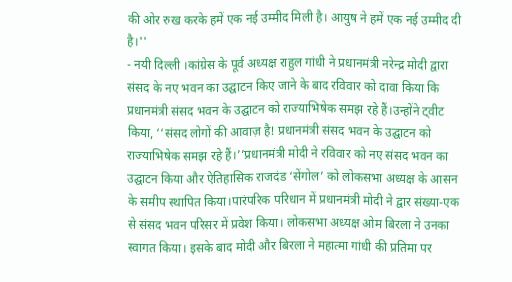की ओर रुख करके हमें एक नई उम्मीद मिली है। आयुष ने हमें एक नई उम्मीद दी है।''
- नयी दिल्ली ।कांग्रेस के पूर्व अध्यक्ष राहुल गांधी ने प्रधानमंत्री नरेन्द्र मोदी द्वारा संसद के नए भवन का उद्घाटन किए जाने के बाद रविवार को दावा किया कि प्रधानमंत्री संसद भवन के उद्घाटन को राज्याभिषेक समझ रहे हैं।उन्होंने ट्वीट किया, ‘‘संसद लोगों की आवाज़ है! प्रधानमंत्री संसद भवन के उद्घाटन को राज्याभिषेक समझ रहे हैं।’’प्रधानमंत्री मोदी ने रविवार को नए संसद भवन का उद्घाटन किया और ऐतिहासिक राजदंड ‘सेंगोल’ को लोकसभा अध्यक्ष के आसन के समीप स्थापित किया।पारंपरिक परिधान में प्रधानमंत्री मोदी ने द्वार संख्या-एक से संसद भवन परिसर में प्रवेश किया। लोकसभा अध्यक्ष ओम बिरला ने उनका स्वागत किया। इसके बाद मोदी और बिरला ने महात्मा गांधी की प्रतिमा पर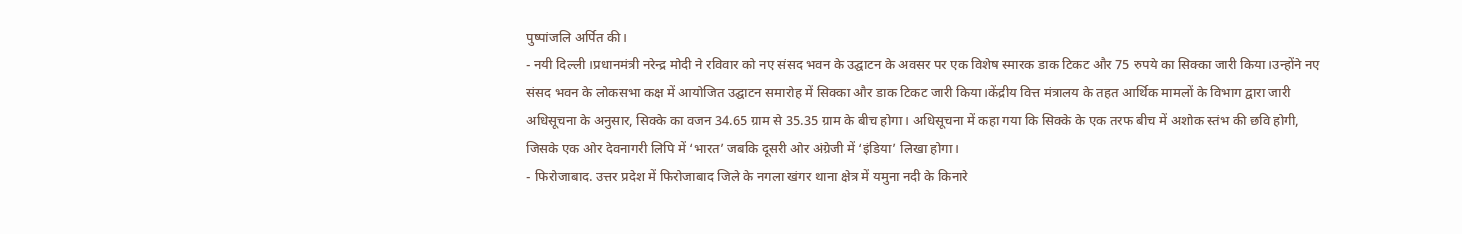पुष्पांजलि अर्पित की।
- नयी दिल्ली ।प्रधानमंत्री नरेन्द्र मोदी ने रविवार को नए संसद भवन के उद्घाटन के अवसर पर एक विशेष स्मारक डाक टिकट और 75 रुपये का सिक्का जारी किया।उन्होंने नए संसद भवन के लोकसभा कक्ष में आयोजित उद्घाटन समारोह में सिक्का और डाक टिकट जारी किया।केंद्रीय वित्त मंत्रालय के तहत आर्थिक मामलों के विभाग द्वारा जारी अधिसूचना के अनुसार, सिक्के का वजन 34.65 ग्राम से 35.35 ग्राम के बीच होगा। अधिसूचना में कहा गया कि सिक्के के एक तरफ बीच में अशोक स्तंभ की छवि होगी, जिसके एक ओर देवनागरी लिपि में ‘भारत’ जबकि दूसरी ओर अंग्रेजी में ‘इंडिया’ लिखा होगा।
- फिरोजाबाद. उत्तर प्रदेश में फिरोजाबाद जिले के नगला खंगर थाना क्षेत्र में यमुना नदी के किनारे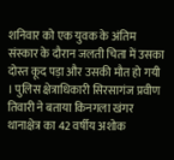शनिवार को एक युवक के अंतिम संस्कार के दौरान जलती चिता में उसका दोस्त कूद पड़ा और उसकी मौत हो गयी । पुलिस क्षेत्राधिकारी सिरसागंज प्रवीण तिवारी ने बताया किनगला खंगर थानाक्षेत्र का 42 वर्षीय अशोक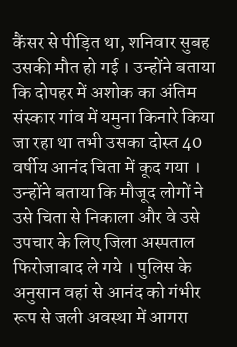कैंसर से पीड़ित था, शनिवार सुबह उसकी मौत हो गई । उन्होंने बताया कि दोपहर में अशोक का अंतिम संस्कार गांव में यमुना किनारे किया जा रहा था तभी उसका दोस्त 40 वर्षीय आनंद चिता में कूद गया । उन्होंने बताया कि मौजूद लोगों ने उसे चिता से निकाला और वे उसे उपचार के लिए जिला अस्पताल फिरोजाबाद ले गये । पुलिस के अनुसान वहां से आनंद को गंभीर रूप से जली अवस्था में आगरा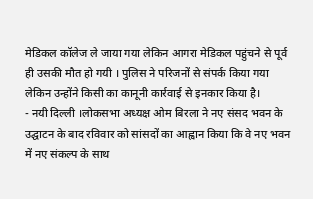मेडिकल कॉलेज ले जाया गया लेकिन आगरा मेडिकल पहुंचने से पूर्व ही उसकी मौत हो गयी । पुलिस ने परिजनों से संपर्क किया गया लेकिन उन्होंने किसी का कानूनी कार्रवाई से इनकार किया है।
- नयी दिल्ली ।लोकसभा अध्यक्ष ओम बिरला ने नए संसद भवन के उद्घाटन के बाद रविवार को सांसदों का आह्वान किया कि वे नए भवन में नए संकल्प के साथ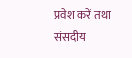प्रवेश करें तथा संसदीय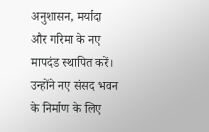अनुशासन, मर्यादा और गरिमा के नए मापदंड स्थापित करें। उन्होंने नए संसद भवन के निर्माण के लिए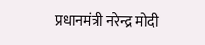प्रधानमंत्री नरेन्द्र मोदी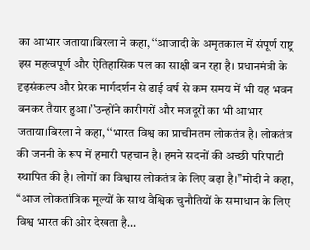का आभार जताया।बिरला ने कहा, ‘‘आजादी के अमृतकाल में संपूर्ण राष्ट्र इस महत्वपूर्ण और ऐतिहासिक पल का साक्षी बन रहा है। प्रधानमंत्री के दृढ़संकल्प और प्रेरक मार्गदर्शन से ढाई वर्ष से कम समय में भी यह भवन बनकर तैयार हुआ।’’उन्होंने कारीगरों और मजदूरों का भी आभार जताया।बिरला ने कहा, ‘‘भारत विश्व का प्राचीनतम लोकतंत्र है। लोकतंत्र की जननी के रूप में हमारी पहचान है। हमने सदनों की अच्छी परिपाटी स्थापित की है। लोगों का विश्वास लोकतंत्र के लिए बढ़ा है।’’मोदी ने कहा, ‘‘आज लोकतांत्रिक मूल्यों के साथ वैश्विक चुनौतियों के समाधान के लिए विश्व भारत की ओर देखता है…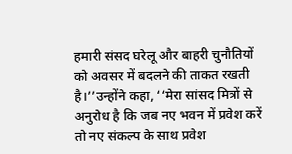हमारी संसद घरेलू और बाहरी चुनौतियों को अवसर में बदलने की ताकत रखती है।’’उन्होंने कहा, ‘‘मेरा सांसद मित्रों से अनुरोध है कि जब नए भवन में प्रवेश करें तो नए संकल्प के साथ प्रवेश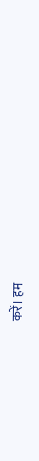करें। हम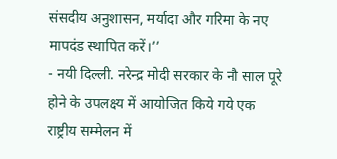संसदीय अनुशासन, मर्यादा और गरिमा के नए मापदंड स्थापित करें।’’
- नयी दिल्ली. नरेन्द्र मोदी सरकार के नौ साल पूरे होने के उपलक्ष्य में आयोजित किये गये एक राष्ट्रीय सम्मेलन में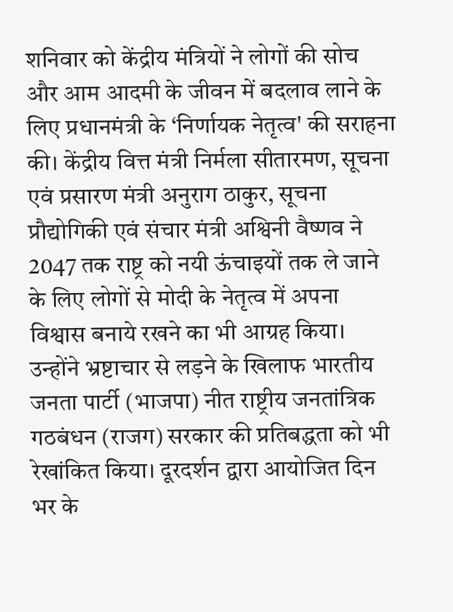शनिवार को केंद्रीय मंत्रियों ने लोगों की सोच और आम आदमी के जीवन में बदलाव लाने के लिए प्रधानमंत्री के ‘निर्णायक नेतृत्व' की सराहना की। केंद्रीय वित्त मंत्री निर्मला सीतारमण, सूचना एवं प्रसारण मंत्री अनुराग ठाकुर, सूचना प्रौद्योगिकी एवं संचार मंत्री अश्विनी वैष्णव ने 2047 तक राष्ट्र को नयी ऊंचाइयों तक ले जाने के लिए लोगों से मोदी के नेतृत्व में अपना विश्वास बनाये रखने का भी आग्रह किया। उन्होंने भ्रष्टाचार से लड़ने के खिलाफ भारतीय जनता पार्टी (भाजपा) नीत राष्ट्रीय जनतांत्रिक गठबंधन (राजग) सरकार की प्रतिबद्धता को भी रेखांकित किया। दूरदर्शन द्वारा आयोजित दिन भर के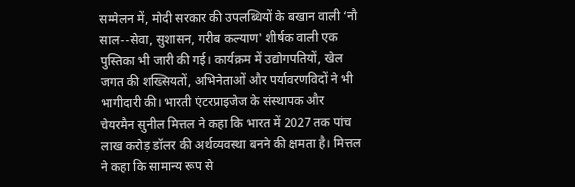सम्मेलन में, मोदी सरकार की उपलब्धियों के बखान वाली ‘नौ साल--सेवा, सुशासन, गरीब कल्याण' शीर्षक वाली एक पुस्तिका भी जारी की गई। कार्यक्रम में उद्योगपतियों, खेल जगत की शख्सियतों, अभिनेताओं और पर्यावरणविदों ने भी भागीदारी की। भारती एंटरप्राइजेज के संस्थापक और चेयरमैन सुनील मित्तल ने कहा कि भारत में 2027 तक पांच लाख करोड़ डॉलर की अर्थव्यवस्था बनने की क्षमता है। मित्तल ने कहा कि सामान्य रूप से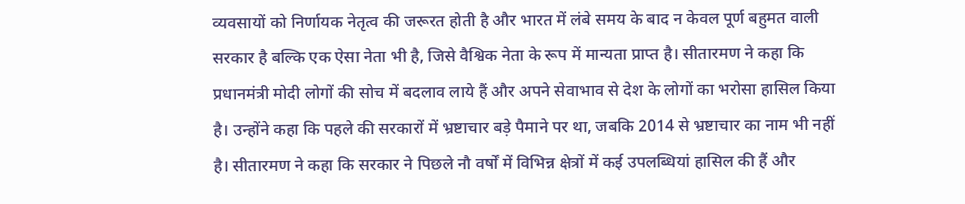व्यवसायों को निर्णायक नेतृत्व की जरूरत होती है और भारत में लंबे समय के बाद न केवल पूर्ण बहुमत वाली सरकार है बल्कि एक ऐसा नेता भी है, जिसे वैश्विक नेता के रूप में मान्यता प्राप्त है। सीतारमण ने कहा कि प्रधानमंत्री मोदी लोगों की सोच में बदलाव लाये हैं और अपने सेवाभाव से देश के लोगों का भरोसा हासिल किया है। उन्होंने कहा कि पहले की सरकारों में भ्रष्टाचार बड़े पैमाने पर था, जबकि 2014 से भ्रष्टाचार का नाम भी नहीं है। सीतारमण ने कहा कि सरकार ने पिछले नौ वर्षों में विभिन्न क्षेत्रों में कई उपलब्धियां हासिल की हैं और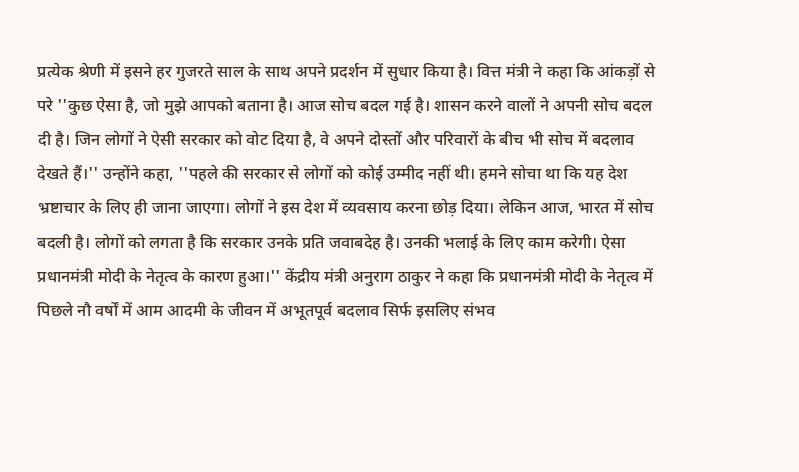प्रत्येक श्रेणी में इसने हर गुजरते साल के साथ अपने प्रदर्शन में सुधार किया है। वित्त मंत्री ने कहा कि आंकड़ों से परे ''कुछ ऐसा है, जो मुझे आपको बताना है। आज सोच बदल गई है। शासन करने वालों ने अपनी सोच बदल दी है। जिन लोगों ने ऐसी सरकार को वोट दिया है, वे अपने दोस्तों और परिवारों के बीच भी सोच में बदलाव देखते हैं।'' उन्होंने कहा, ''पहले की सरकार से लोगों को कोई उम्मीद नहीं थी। हमने सोचा था कि यह देश भ्रष्टाचार के लिए ही जाना जाएगा। लोगों ने इस देश में व्यवसाय करना छोड़ दिया। लेकिन आज, भारत में सोच बदली है। लोगों को लगता है कि सरकार उनके प्रति जवाबदेह है। उनकी भलाई के लिए काम करेगी। ऐसा प्रधानमंत्री मोदी के नेतृत्व के कारण हुआ।'' केंद्रीय मंत्री अनुराग ठाकुर ने कहा कि प्रधानमंत्री मोदी के नेतृत्व में पिछले नौ वर्षों में आम आदमी के जीवन में अभूतपूर्व बदलाव सिर्फ इसलिए संभव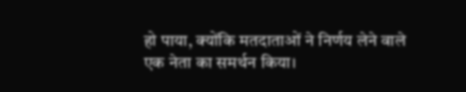हो पाया, क्योंकि मतदाताओं ने निर्णय लेने वाले एक नेता का समर्थन किया।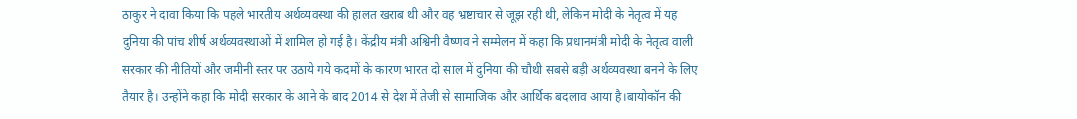ठाकुर ने दावा किया कि पहले भारतीय अर्थव्यवस्था की हालत खराब थी और वह भ्रष्टाचार से जूझ रही थी, लेकिन मोदी के नेतृत्व में यह दुनिया की पांच शीर्ष अर्थव्यवस्थाओं में शामिल हो गई है। केंद्रीय मंत्री अश्विनी वैष्णव ने सम्मेलन में कहा कि प्रधानमंत्री मोदी के नेतृत्व वाली सरकार की नीतियों और जमीनी स्तर पर उठाये गये कदमों के कारण भारत दो साल में दुनिया की चौथी सबसे बड़ी अर्थव्यवस्था बनने के लिए तैयार है। उन्होंने कहा कि मोदी सरकार के आने के बाद 2014 से देश में तेजी से सामाजिक और आर्थिक बदलाव आया है।बायोकॉन की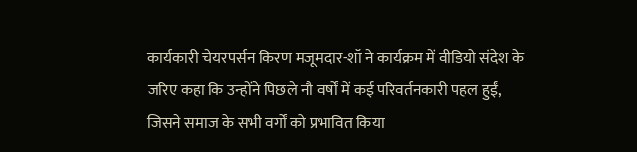कार्यकारी चेयरपर्सन किरण मजूमदार-शॉ ने कार्यक्रम में वीडियो संदेश के जरिए कहा कि उन्होंने पिछले नौ वर्षों में कई परिवर्तनकारी पहल हुईं, जिसने समाज के सभी वर्गों को प्रभावित किया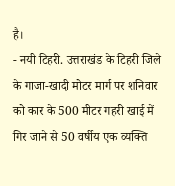है।
- नयी टिहरी. उत्तराखंड के टिहरी जिले के गाजा-खादी मोटर मार्ग पर शनिवार को कार के 500 मीटर गहरी खाई में गिर जाने से 50 वर्षीय एक व्यक्ति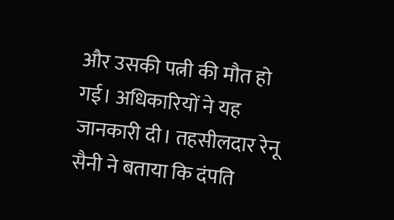और उसकी पत्नी की मौत हो गई। अधिकारियों ने यह जानकारी दी। तहसीलदार रेनू सैनी ने बताया कि दंपति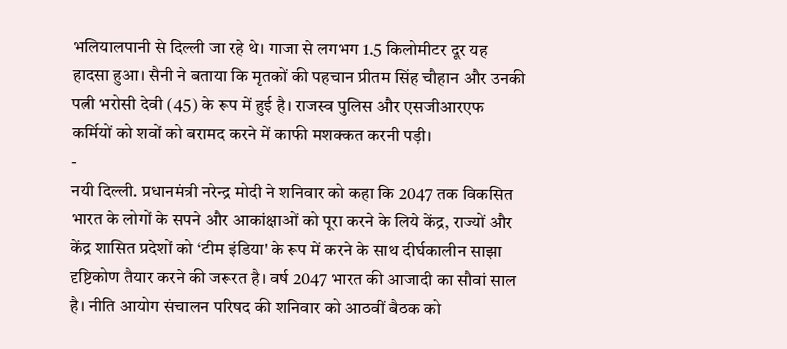भलियालपानी से दिल्ली जा रहे थे। गाजा से लगभग 1.5 किलोमीटर दूर यह हादसा हुआ। सैनी ने बताया कि मृतकों की पहचान प्रीतम सिंह चौहान और उनकी पत्नी भरोसी देवी (45) के रूप में हुई है। राजस्व पुलिस और एसजीआरएफ कर्मियों को शवों को बरामद करने में काफी मशक्कत करनी पड़ी।
-
नयी दिल्ली. प्रधानमंत्री नरेन्द्र मोदी ने शनिवार को कहा कि 2047 तक विकसित भारत के लोगों के सपने और आकांक्षाओं को पूरा करने के लिये केंद्र, राज्यों और केंद्र शासित प्रदेशों को ‘टीम इंडिया' के रूप में करने के साथ दीर्घकालीन साझा दृष्टिकोण तैयार करने की जरूरत है। वर्ष 2047 भारत की आजादी का सौवां साल है। नीति आयोग संचालन परिषद की शनिवार को आठवीं बैठक को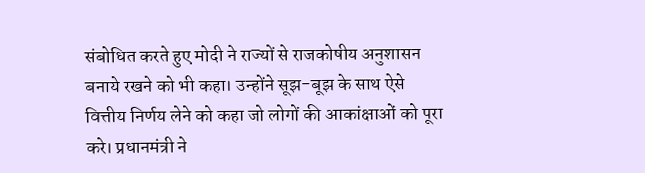संबोधित करते हुए मोदी ने राज्यों से राजकोषीय अनुशासन बनाये रखने को भी कहा। उन्होंने सूझ-बूझ के साथ ऐसे वित्तीय निर्णय लेने को कहा जो लोगों की आकांक्षाओं को पूरा करे। प्रधानमंत्री ने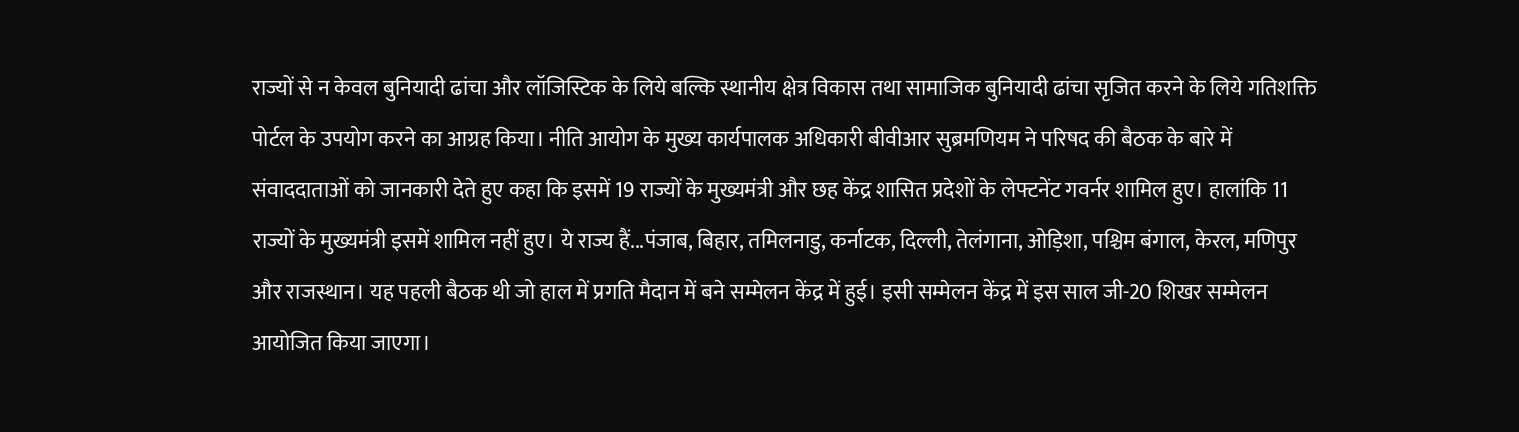राज्यों से न केवल बुनियादी ढांचा और लॉजिस्टिक के लिये बल्कि स्थानीय क्षेत्र विकास तथा सामाजिक बुनियादी ढांचा सृजित करने के लिये गतिशक्ति पोर्टल के उपयोग करने का आग्रह किया। नीति आयोग के मुख्य कार्यपालक अधिकारी बीवीआर सुब्रमणियम ने परिषद की बैठक के बारे में संवाददाताओं को जानकारी देते हुए कहा कि इसमें 19 राज्यों के मुख्यमंत्री और छह केंद्र शासित प्रदेशों के लेफ्टनेंट गवर्नर शामिल हुए। हालांकि 11 राज्यों के मुख्यमंत्री इसमें शामिल नहीं हुए। ये राज्य हैं...पंजाब, बिहार, तमिलनाडु, कर्नाटक, दिल्ली, तेलंगाना, ओड़िशा, पश्चिम बंगाल, केरल, मणिपुर और राजस्थान। यह पहली बैठक थी जो हाल में प्रगति मैदान में बने सम्मेलन केंद्र में हुई। इसी सम्मेलन केंद्र में इस साल जी-20 शिखर सम्मेलन आयोजित किया जाएगा।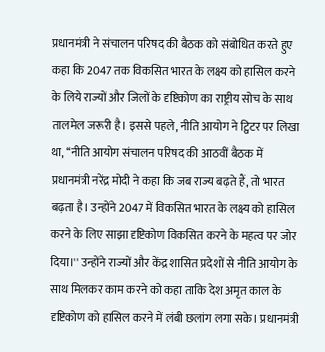प्रधानमंत्री ने संचालन परिषद की बैठक को संबोधित करते हुए कहा कि 2047 तक विकसित भारत के लक्ष्य को हासिल करने के लिये राज्यों और जिलों के दृष्टिकोण का राष्ट्रीय सोच के साथ तालमेल जरूरी है। इससे पहले, नीति आयोग ने ट्विटर पर लिखा था, ‘‘नीति आयोग संचालन परिषद की आठवीं बैठक में प्रधानमंत्री नरेंद्र मोदी ने कहा कि जब राज्य बढ़ते हैं, तो भारत बढ़ता है। उन्होंने 2047 में विकसित भारत के लक्ष्य को हासिल करने के लिए साझा दृष्टिकोण विकसित करने के महत्व पर जोर दिया।'' उन्होंने राज्यों और केंद्र शासित प्रदेशों से नीति आयोग के साथ मिलकर काम करने को कहा ताकि देश अमृत काल के दृष्टिकोण को हासिल करने में लंबी छलांग लगा सके। प्रधानमंत्री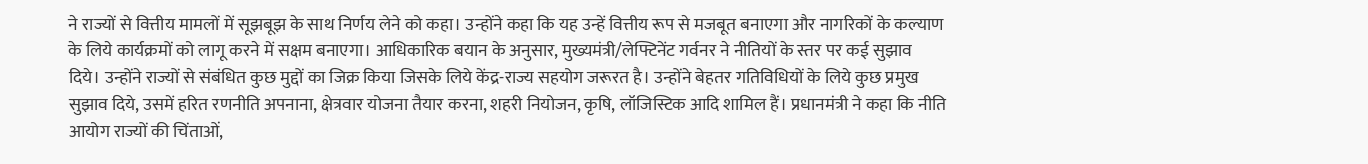ने राज्यों से वित्तीय मामलों में सूझबूझ के साथ निर्णय लेने को कहा। उन्होंने कहा कि यह उन्हें वित्तीय रूप से मजबूत बनाएगा और नागरिकों के कल्याण के लिये कार्यक्रमों को लागू करने में सक्षम बनाएगा। आधिकारिक बयान के अनुसार, मुख्यमंत्री/लेफ्टिनेंट गर्वनर ने नीतियों के स्तर पर कई सुझाव दिये। उन्होंने राज्यों से संबंधित कुछ मुद्दों का जिक्र किया जिसके लिये केंद्र-राज्य सहयोग जरूरत है। उन्होंने बेहतर गतिविधियों के लिये कुछ प्रमुख सुझाव दिये, उसमें हरित रणनीति अपनाना, क्षेत्रवार योजना तैयार करना, शहरी नियोजन, कृषि, लॉजिस्टिक आदि शामिल हैं। प्रधानमंत्री ने कहा कि नीति आयोग राज्यों की चिंताओं,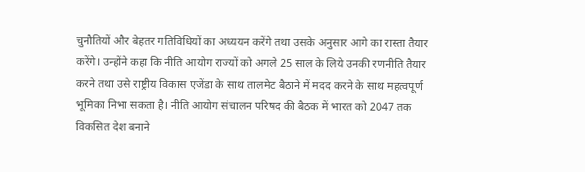चुनौतियों और बेहतर गतिविधियों का अध्ययन करेंगे तथा उसके अनुसार आगे का रास्ता तैयार करेंगे। उन्होंने कहा कि नीति आयोग राज्यों को अगले 25 साल के लिये उनकी रणनीति तैयार करने तथा उसे राष्ट्रीय विकास एजेंडा के साथ तालमेट बैठाने में मदद करने के साथ महत्वपूर्ण भूमिका निभा सकता है। नीति आयोग संचालन परिषद की बैठक में भारत को 2047 तक विकसित देश बनाने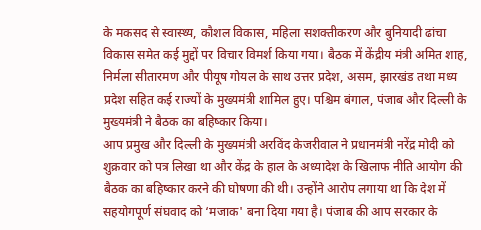के मकसद से स्वास्थ्य, कौशल विकास, महिला सशक्तीकरण और बुनियादी ढांचा विकास समेत कई मुद्दों पर विचार विमर्श किया गया। बैठक में केंद्रीय मंत्री अमित शाह, निर्मला सीतारमण और पीयूष गोयल के साथ उत्तर प्रदेश, असम, झारखंड तथा मध्य प्रदेश सहित कई राज्यों के मुख्यमंत्री शामिल हुए। पश्चिम बंगाल, पंजाब और दिल्ली के मुख्यमंत्री ने बैठक का बहिष्कार किया।
आप प्रमुख और दिल्ली के मुख्यमंत्री अरविंद केजरीवाल ने प्रधानमंत्री नरेंद्र मोदी को शुक्रवार को पत्र लिखा था और केंद्र के हाल के अध्यादेश के खिलाफ नीति आयोग की बैठक का बहिष्कार करने की घोषणा की थी। उन्होंने आरोप लगाया था कि देश में सहयोगपूर्ण संघवाद को ‘मजाक' बना दिया गया है। पंजाब की आप सरकार के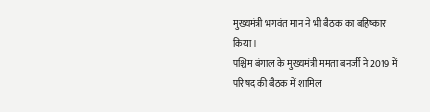मुख्यमंत्री भगवंत मान ने भी बैठक का बहिष्कार किया।
पश्चिम बंगाल के मुख्यमंत्री ममता बनर्जी ने 2019 में परिषद की बैठक में शामिल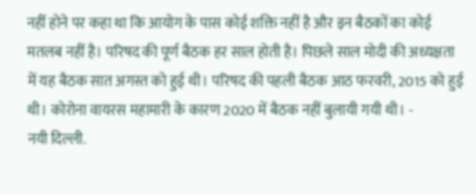नहीं होने पर कहा था कि आयोग के पास कोई शक्ति नहीं है और इन बैठकों का कोई मतलब नहीं है। परिषद की पूर्ण बैठक हर साल होती है। पिछले साल मोदी की अध्यक्षता में यह बैठक सात अगस्त को हुई थी। परिषद की पहली बैठक आठ फरवरी, 2015 को हुई थी। कोरोना वायरस महामारी के कारण 2020 में बैठक नहीं बुलायी गयी थी। -
नयी दिल्ली.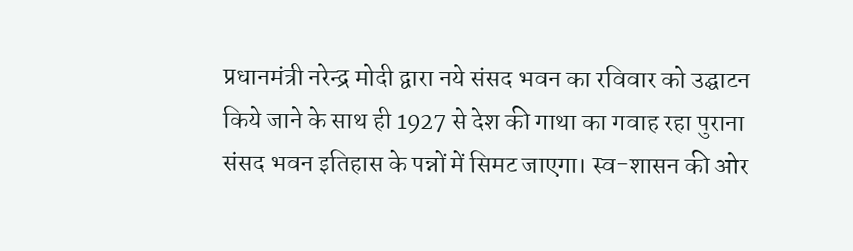प्रधानमंत्री नरेन्द्र मोदी द्वारा नये संसद भवन का रविवार को उद्घाटन किये जाने के साथ ही 1927 से देश की गाथा का गवाह रहा पुराना संसद भवन इतिहास के पन्नों में सिमट जाएगा। स्व-शासन की ओर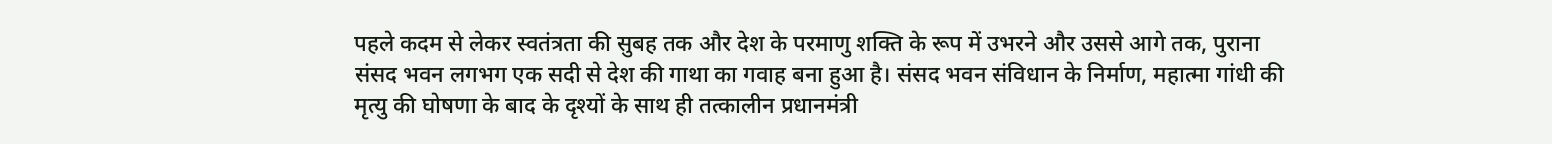पहले कदम से लेकर स्वतंत्रता की सुबह तक और देश के परमाणु शक्ति के रूप में उभरने और उससे आगे तक, पुराना संसद भवन लगभग एक सदी से देश की गाथा का गवाह बना हुआ है। संसद भवन संविधान के निर्माण, महात्मा गांधी की मृत्यु की घोषणा के बाद के दृश्यों के साथ ही तत्कालीन प्रधानमंत्री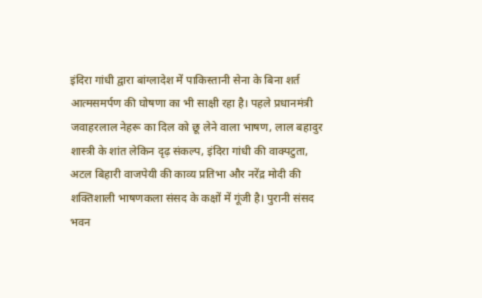इंदिरा गांधी द्वारा बांग्लादेश में पाकिस्तानी सेना के बिना शर्त आत्मसमर्पण की घोषणा का भी साक्षी रहा है। पहले प्रधानमंत्री जवाहरलाल नेहरू का दिल को छू लेने वाला भाषण, लाल बहादुर शास्त्री के शांत लेकिन दृढ़ संकल्प, इंदिरा गांधी की वाक्पटुता, अटल बिहारी वाजपेयी की काव्य प्रतिभा और नरेंद्र मोदी की शक्तिशाली भाषणकला संसद के कक्षों में गूंजी है। पुरानी संसद भवन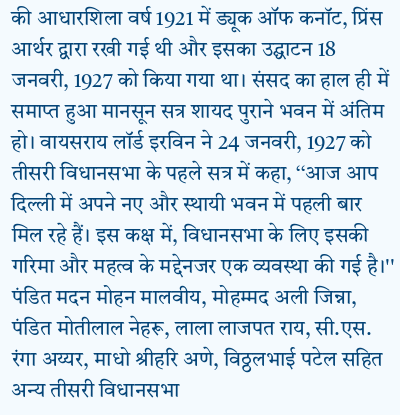की आधारशिला वर्ष 1921 में ड्यूक ऑफ कनॉट, प्रिंस आर्थर द्वारा रखी गई थी और इसका उद्घाटन 18 जनवरी, 1927 को किया गया था। संसद का हाल ही में समाप्त हुआ मानसून सत्र शायद पुराने भवन में अंतिम हो। वायसराय लॉर्ड इरविन ने 24 जनवरी, 1927 को तीसरी विधानसभा के पहले सत्र में कहा, ‘‘आज आप दिल्ली में अपने नए और स्थायी भवन में पहली बार मिल रहे हैं। इस कक्ष में, विधानसभा के लिए इसकी गरिमा और महत्व के मद्देनजर एक व्यवस्था की गई है।'' पंडित मदन मोहन मालवीय, मोहम्मद अली जिन्ना, पंडित मोतीलाल नेहरू, लाला लाजपत राय, सी.एस. रंगा अय्यर, माधो श्रीहरि अणे, विठ्ठलभाई पटेल सहित अन्य तीसरी विधानसभा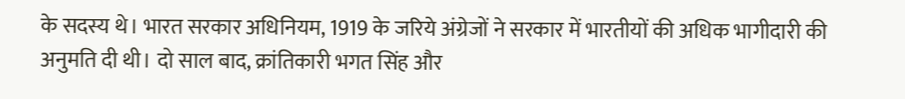के सदस्य थे। भारत सरकार अधिनियम, 1919 के जरिये अंग्रेजों ने सरकार में भारतीयों की अधिक भागीदारी की अनुमति दी थी। दो साल बाद, क्रांतिकारी भगत सिंह और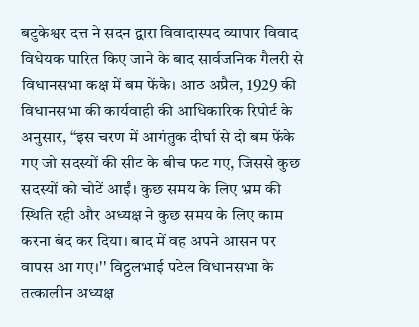बटुकेश्वर दत्त ने सदन द्वारा विवादास्पद व्यापार विवाद विधेयक पारित किए जाने के बाद सार्वजनिक गैलरी से विधानसभा कक्ष में बम फेंके। आठ अप्रैल, 1929 की विधानसभा की कार्यवाही की आधिकारिक रिपोर्ट के अनुसार, ‘‘इस चरण में आगंतुक दीर्घा से दो बम फेंके गए जो सदस्यों की सीट के बीच फट गए, जिससे कुछ सदस्यों को चोटें आईं। कुछ समय के लिए भ्रम की स्थिति रही और अध्यक्ष ने कुछ समय के लिए काम करना बंद कर दिया। बाद में वह अपने आसन पर वापस आ गए।'' विट्ठलभाई पटेल विधानसभा के तत्कालीन अध्यक्ष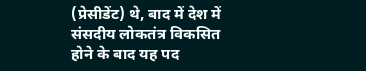(प्रेसीडेंट) थे, बाद में देश में संसदीय लोकतंत्र विकसित होने के बाद यह पद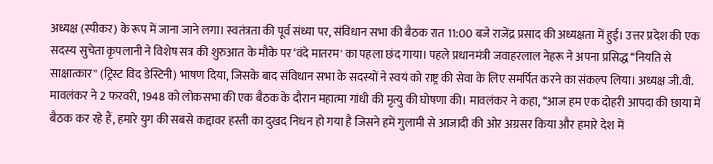अध्यक्ष (स्पीकर) के रूप में जाना जाने लगा। स्वतंत्रता की पूर्व संध्या पर, संविधान सभा की बैठक रात 11:00 बजे राजेंद्र प्रसाद की अध्यक्षता में हुई। उत्तर प्रदेश की एक सदस्य सुचेता कृपलानी ने विशेष सत्र की शुरुआत के मौके पर ‘वंदे मातरम' का पहला छंद गाया। पहले प्रधानमंत्री जवाहरलाल नेहरू ने अपना प्रसिद्ध ‘‘नियति से साक्षात्कार'' (ट्रिस्ट विद डेस्टिनी) भाषण दिया, जिसके बाद संविधान सभा के सदस्यों ने स्वयं को राष्ट्र की सेवा के लिए समर्पित करने का संकल्प लिया। अध्यक्ष जी.वी. मावलंकर ने 2 फरवरी, 1948 को लोकसभा की एक बैठक के दौरान महात्मा गांधी की मृत्यु की घोषणा की। मावलंकर ने कहा, ‘‘आज हम एक दोहरी आपदा की छाया में बैठक कर रहे हैं, हमारे युग की सबसे कद्दावर हस्ती का दुखद निधन हो गया है जिसने हमें गुलामी से आजादी की ओर अग्रसर किया और हमारे देश में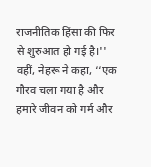राजनीतिक हिंसा की फिर से शुरुआत हो गई है।'' वहीं, नेहरू ने कहा, ‘‘एक गौरव चला गया है और हमारे जीवन को गर्म और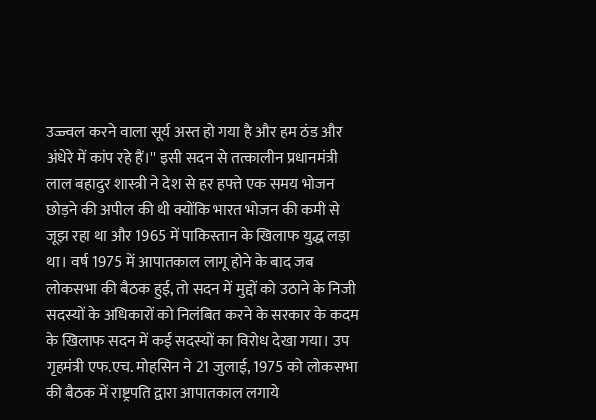उज्ज्वल करने वाला सूर्य अस्त हो गया है और हम ठंड और अंधेरे में कांप रहे हैं।'' इसी सदन से तत्कालीन प्रधानमंत्री लाल बहादुर शास्त्री ने देश से हर हफ्ते एक समय भोजन छोड़ने की अपील की थी क्योंकि भारत भोजन की कमी से जूझ रहा था और 1965 में पाकिस्तान के खिलाफ युद्ध लड़ा था। वर्ष 1975 में आपातकाल लागू होने के बाद जब लोकसभा की बैठक हुई, तो सदन में मुद्दों को उठाने के निजी सदस्यों के अधिकारों को निलंबित करने के सरकार के कदम के खिलाफ सदन में कई सदस्यों का विरोध देखा गया। उप गृहमंत्री एफ.एच. मोहसिन ने 21 जुलाई, 1975 को लोकसभा की बैठक में राष्ट्रपति द्वारा आपातकाल लगाये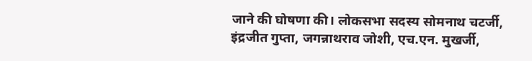जाने की घोषणा की। लोकसभा सदस्य सोमनाथ चटर्जी, इंद्रजीत गुप्ता, जगन्नाथराव जोशी, एच.एन. मुखर्जी,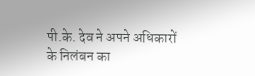पी.के. देव ने अपने अधिकारों के निलंबन का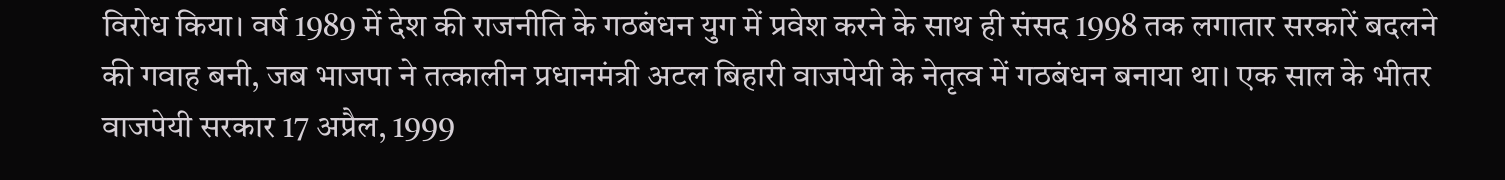विरोध किया। वर्ष 1989 में देश की राजनीति के गठबंधन युग में प्रवेश करने के साथ ही संसद 1998 तक लगातार सरकारें बदलने की गवाह बनी, जब भाजपा ने तत्कालीन प्रधानमंत्री अटल बिहारी वाजपेयी के नेतृत्व में गठबंधन बनाया था। एक साल के भीतर वाजपेयी सरकार 17 अप्रैल, 1999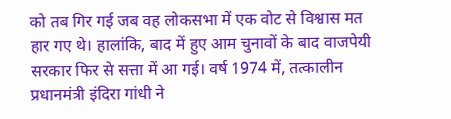को तब गिर गई जब वह लोकसभा में एक वोट से विश्वास मत हार गए थे। हालांकि, बाद में हुए आम चुनावों के बाद वाजपेयी सरकार फिर से सत्ता में आ गई। वर्ष 1974 में, तत्कालीन प्रधानमंत्री इंदिरा गांधी ने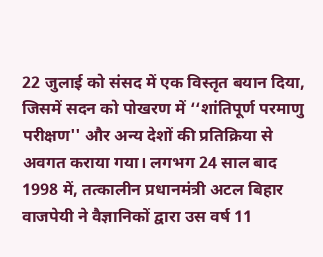22 जुलाई को संसद में एक विस्तृत बयान दिया, जिसमें सदन को पोखरण में ‘‘शांतिपूर्ण परमाणु परीक्षण'' और अन्य देशों की प्रतिक्रिया से अवगत कराया गया। लगभग 24 साल बाद 1998 में, तत्कालीन प्रधानमंत्री अटल बिहार वाजपेयी ने वैज्ञानिकों द्वारा उस वर्ष 11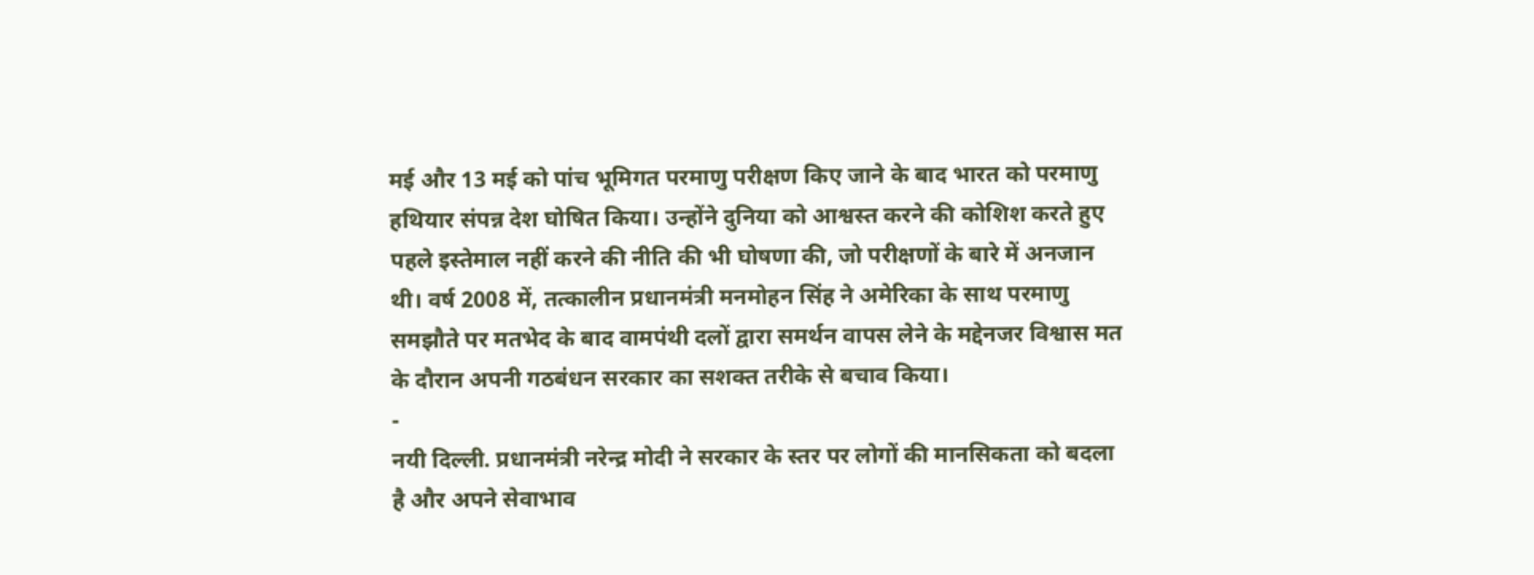मई और 13 मई को पांच भूमिगत परमाणु परीक्षण किए जाने के बाद भारत को परमाणु हथियार संपन्न देश घोषित किया। उन्होंने दुनिया को आश्वस्त करने की कोशिश करते हुए पहले इस्तेमाल नहीं करने की नीति की भी घोषणा की, जो परीक्षणों के बारे में अनजान थी। वर्ष 2008 में, तत्कालीन प्रधानमंत्री मनमोहन सिंह ने अमेरिका के साथ परमाणु समझौते पर मतभेद के बाद वामपंथी दलों द्वारा समर्थन वापस लेने के मद्देनजर विश्वास मत के दौरान अपनी गठबंधन सरकार का सशक्त तरीके से बचाव किया।
-
नयी दिल्ली. प्रधानमंत्री नरेन्द्र मोदी ने सरकार के स्तर पर लोगों की मानसिकता को बदला है और अपने सेवाभाव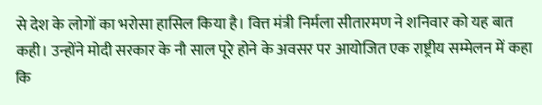से देश के लोगों का भरोसा हासिल किया है। वित्त मंत्री निर्मला सीतारमण ने शनिवार को यह बात कही। उन्होंने मोदी सरकार के नौ साल पूरे होने के अवसर पर आयोजित एक राष्ट्रीय सम्मेलन में कहा कि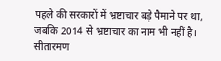पहले की सरकारों में भ्रष्टाचार बड़े पैमाने पर था, जबकि 2014 से भ्रष्टाचार का नाम भी नहीं है। सीतारमण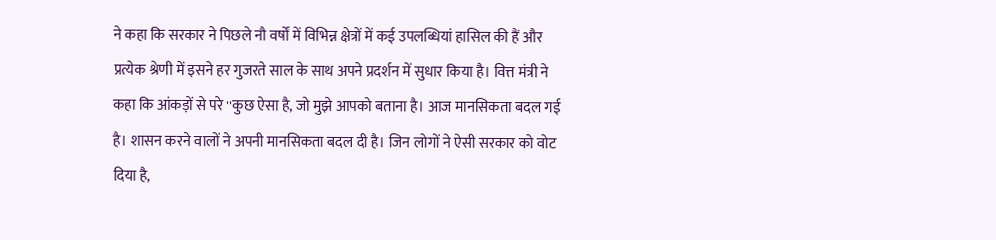ने कहा कि सरकार ने पिछले नौ वर्षों में विभिन्न क्षेत्रों में कई उपलब्धियां हासिल की हैं और प्रत्येक श्रेणी में इसने हर गुजरते साल के साथ अपने प्रदर्शन में सुधार किया है। वित्त मंत्री ने कहा कि आंकड़ों से परे ''कुछ ऐसा है, जो मुझे आपको बताना है। आज मानसिकता बदल गई है। शासन करने वालों ने अपनी मानसिकता बदल दी है। जिन लोगों ने ऐसी सरकार को वोट दिया है,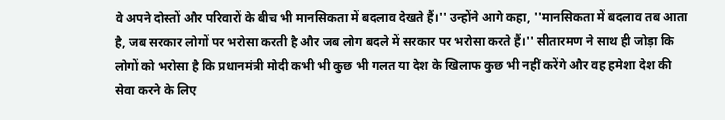वे अपने दोस्तों और परिवारों के बीच भी मानसिकता में बदलाव देखते हैं।'' उन्होंने आगे कहा, ''मानसिकता में बदलाव तब आता है, जब सरकार लोगों पर भरोसा करती है और जब लोग बदले में सरकार पर भरोसा करते हैं।'' सीतारमण ने साथ ही जोड़ा कि लोगों को भरोसा है कि प्रधानमंत्री मोदी कभी भी कुछ भी गलत या देश के खिलाफ कुछ भी नहीं करेंगे और वह हमेशा देश की सेवा करने के लिए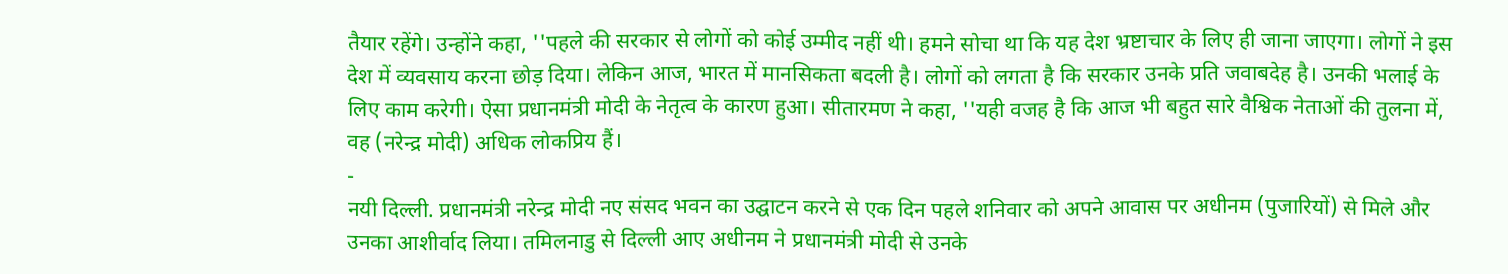तैयार रहेंगे। उन्होंने कहा, ''पहले की सरकार से लोगों को कोई उम्मीद नहीं थी। हमने सोचा था कि यह देश भ्रष्टाचार के लिए ही जाना जाएगा। लोगों ने इस देश में व्यवसाय करना छोड़ दिया। लेकिन आज, भारत में मानसिकता बदली है। लोगों को लगता है कि सरकार उनके प्रति जवाबदेह है। उनकी भलाई के लिए काम करेगी। ऐसा प्रधानमंत्री मोदी के नेतृत्व के कारण हुआ। सीतारमण ने कहा, ''यही वजह है कि आज भी बहुत सारे वैश्विक नेताओं की तुलना में, वह (नरेन्द्र मोदी) अधिक लोकप्रिय हैं।
-
नयी दिल्ली. प्रधानमंत्री नरेन्द्र मोदी नए संसद भवन का उद्घाटन करने से एक दिन पहले शनिवार को अपने आवास पर अधीनम (पुजारियों) से मिले और उनका आशीर्वाद लिया। तमिलनाडु से दिल्ली आए अधीनम ने प्रधानमंत्री मोदी से उनके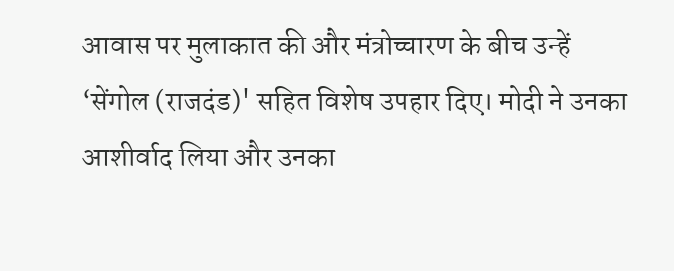आवास पर मुलाकात की और मंत्रोच्चारण के बीच उन्हें ‘सेंगोल (राजदंड)' सहित विशेष उपहार दिए। मोदी ने उनका आशीर्वाद लिया और उनका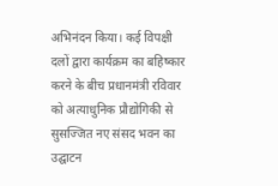अभिनंदन किया। कई विपक्षी दलों द्वारा कार्यक्रम का बहिष्कार करने के बीच प्रधानमंत्री रविवार को अत्याधुनिक प्रौद्योगिकी से सुसज्जित नए संसद भवन का उद्घाटन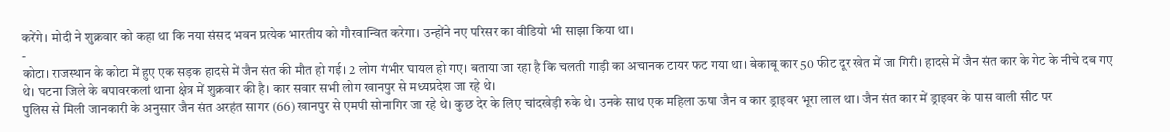करेंगे। मोदी ने शुक्रवार को कहा था कि नया संसद भवन प्रत्येक भारतीय को गौरवान्वित करेगा। उन्होंने नए परिसर का वीडियो भी साझा किया था।
-
कोटा। राजस्थान के कोटा में हुए एक सड़क हादसे में जैन संत की मौत हो गई। 2 लोग गंभीर घायल हो गए। बताया जा रहा है कि चलती गाड़ी का अचानक टायर फट गया था। बेकाबू कार 50 फीट दूर खेत में जा गिरी। हादसे में जैन संत कार के गेट के नीचे दब गए थे। घटना जिले के बपावरकलां थाना क्षेत्र में शुक्रवार की है। कार सवार सभी लोग खानपुर से मध्यप्रदेश जा रहे थे।
पुलिस से मिली जानकारी के अनुसार जैन संत अरहंत सागर (66) खानपुर से एमपी सोनागिर जा रहे थे। कुछ देर के लिए चांदखेड़ी रुके थे। उनके साथ एक महिला ऊषा जैन व कार ड्राइवर भूरा लाल था। जैन संत कार में ड्राइवर के पास वाली सीट पर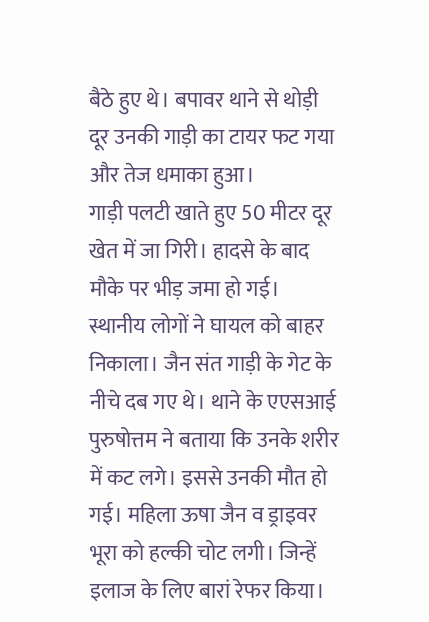बैठे हुए थे। बपावर थाने से थोड़ी दूर उनकी गाड़ी का टायर फट गया और तेज धमाका हुआ।
गाड़ी पलटी खाते हुए 50 मीटर दूर खेत में जा गिरी। हादसे के बाद मौके पर भीड़ जमा हो गई। स्थानीय लोगों ने घायल को बाहर निकाला। जैन संत गाड़ी के गेट के नीचे दब गए थे। थाने के एएसआई पुरुषोत्तम ने बताया कि उनके शरीर में कट लगे। इससे उनकी मौत हो गई। महिला ऊषा जैन व ड्राइवर भूरा को हल्की चोट लगी। जिन्हें इलाज के लिए बारां रेफर किया।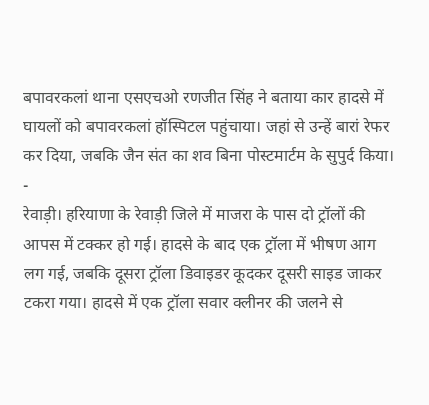बपावरकलां थाना एसएचओ रणजीत सिंह ने बताया कार हादसे में घायलों को बपावरकलां हॉस्पिटल पहुंचाया। जहां से उन्हें बारां रेफर कर दिया, जबकि जैन संत का शव बिना पोस्टमार्टम के सुपुर्द किया। -
रेवाड़ी। हरियाणा के रेवाड़ी जिले में माजरा के पास दो ट्रॉलों की आपस में टक्कर हो गई। हादसे के बाद एक ट्रॉला में भीषण आग लग गई, जबकि दूसरा ट्रॉला डिवाइडर कूदकर दूसरी साइड जाकर टकरा गया। हादसे में एक ट्रॉला सवार क्लीनर की जलने से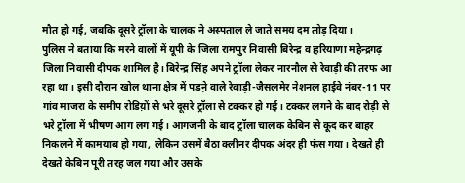मौत हो गई, जबकि दूसरे ट्रॉला के चालक ने अस्पताल ले जाते समय दम तोड़ दिया।
पुलिस ने बताया कि मरने वालों में यूपी के जिला रामपुर निवासी बिरेन्द्र व हरियाणा महेन्द्रगढ़ जिला निवासी दीपक शामिल है। बिरेन्द्र सिंह अपने ट्रॉला लेकर नारनौल से रेवाड़ी की तरफ आ रहा था। इसी दौरान खोल थाना क्षेत्र में पडऩे वाले रेवाड़ी-जैसलमेर नेशनल हाईवे नंबर-11 पर गांव माजरा के समीप रोडिय़ों से भरे दूसरे ट्रॉला से टक्कर हो गई। टक्कर लगने के बाद रोड़ी से भरे ट्रॉला में भीषण आग लग गई। आगजनी के बाद ट्रॉला चालक केबिन से कूद कर बाहर निकलने में कामयाब हो गया, लेकिन उसमें बैठा क्लीनर दीपक अंदर ही फंस गया। देखते ही देखते केबिन पूरी तरह जल गया और उसके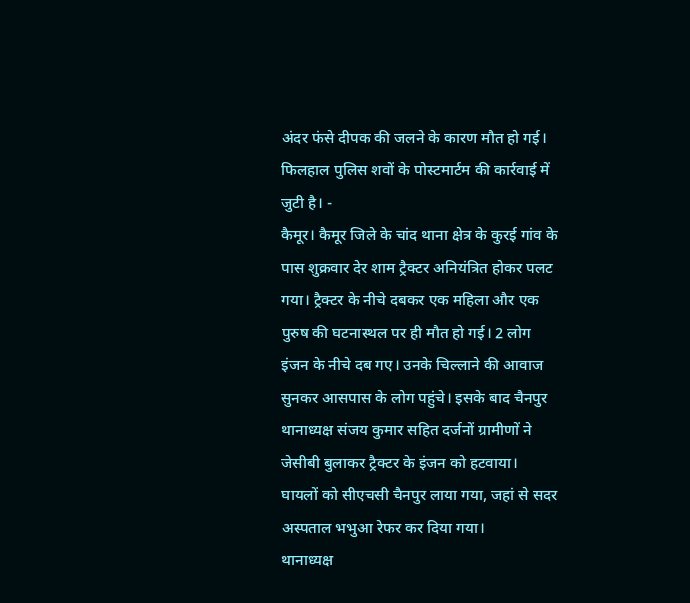अंदर फंसे दीपक की जलने के कारण मौत हो गई। फिलहाल पुलिस शवों के पोस्टमार्टम की कार्रवाई में जुटी है। -
कैमूर। कैमूर जिले के चांद थाना क्षेत्र के कुरई गांव के पास शुक्रवार देर शाम ट्रैक्टर अनियंत्रित होकर पलट गया। ट्रैक्टर के नीचे दबकर एक महिला और एक पुरुष की घटनास्थल पर ही मौत हो गई। 2 लोग इंजन के नीचे दब गए। उनके चिल्लाने की आवाज सुनकर आसपास के लोग पहुंचे। इसके बाद चैनपुर थानाध्यक्ष संजय कुमार सहित दर्जनों ग्रामीणों ने जेसीबी बुलाकर ट्रैक्टर के इंजन को हटवाया। घायलों को सीएचसी चैनपुर लाया गया, जहां से सदर अस्पताल भभुआ रेफर कर दिया गया।
थानाध्यक्ष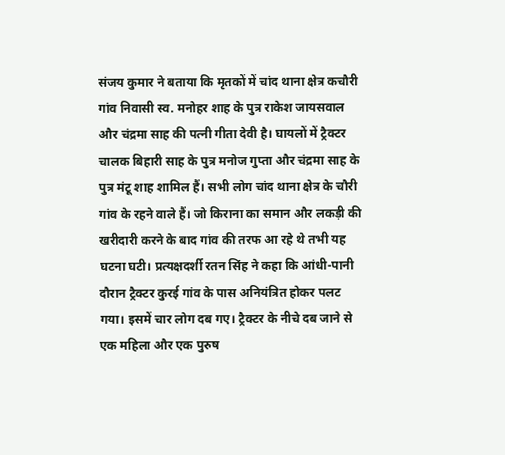संजय कुमार ने बताया कि मृतकों में चांद थाना क्षेत्र कचौरी गांव निवासी स्व. मनोहर शाह के पुत्र राकेश जायसवाल और चंद्रमा साह की पत्नी गीता देवी है। घायलों में ट्रैक्टर चालक बिहारी साह के पुत्र मनोज गुप्ता और चंद्रमा साह के पुत्र मंटू शाह शामिल हैं। सभी लोग चांद थाना क्षेत्र के चौरी गांव के रहने वाले हैं। जो किराना का समान और लकड़ी की खरीदारी करने के बाद गांव की तरफ आ रहे थे तभी यह घटना घटी। प्रत्यक्षदर्शी रतन सिंह ने कहा कि आंधी-पानी दौरान ट्रैक्टर कुरई गांव के पास अनियंत्रित होकर पलट गया। इसमें चार लोग दब गए। ट्रैक्टर के नीचे दब जाने से एक महिला और एक पुरुष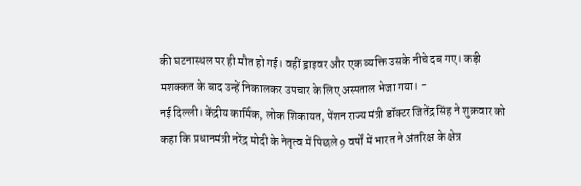की घटनास्थल पर ही मौत हो गई। वहीं ड्राइवर और एक व्यक्ति उसके नीचे दब गए। कड़ी मशक्कत के बाद उन्हें निकालकर उपचार के लिए अस्पताल भेजा गया। -
नई दिल्ली। केंद्रीय कार्मिक, लोक शिकायत, पेंशन राज्य मंत्री डॉक्टर जितेंद्र सिंह ने शुक्रवार को कहा कि प्रधानमंत्री नरेंद्र मोदी के नेतृत्व में पिछले 9 वर्षों में भारत ने अंतरिक्ष के क्षेत्र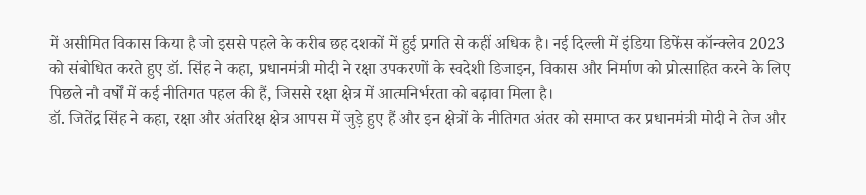में असीमित विकास किया है जो इससे पहले के करीब छह दशकों में हुई प्रगति से कहीं अधिक है। नई दिल्ली में इंडिया डिफेंस कॉन्क्लेव 2023 को संबोधित करते हुए डॉ. सिंह ने कहा, प्रधानमंत्री मोदी ने रक्षा उपकरणों के स्वदेशी डिजाइन, विकास और निर्माण को प्रोत्साहित करने के लिए पिछले नौ वर्षों में कई नीतिगत पहल की हैं, जिससे रक्षा क्षेत्र में आत्मनिर्भरता को बढ़ावा मिला है।
डॉ. जितेंद्र सिंह ने कहा, रक्षा और अंतरिक्ष क्षेत्र आपस में जुड़े हुए हैं और इन क्षेत्रों के नीतिगत अंतर को समाप्त कर प्रधानमंत्री मोदी ने तेज और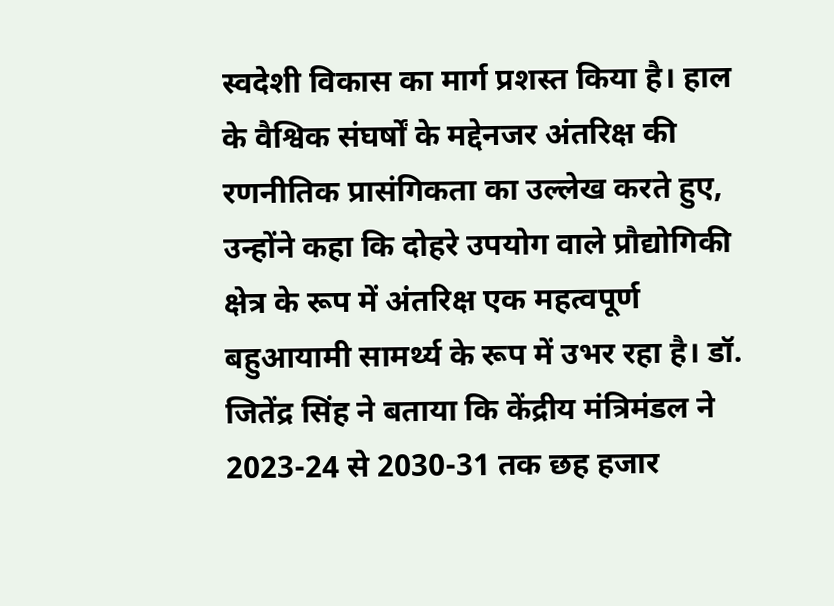स्वदेशी विकास का मार्ग प्रशस्त किया है। हाल के वैश्विक संघर्षों के मद्देनजर अंतरिक्ष की रणनीतिक प्रासंगिकता का उल्लेख करते हुए, उन्होंने कहा कि दोहरे उपयोग वाले प्रौद्योगिकी क्षेत्र के रूप में अंतरिक्ष एक महत्वपूर्ण बहुआयामी सामर्थ्य के रूप में उभर रहा है। डॉ. जितेंद्र सिंह ने बताया कि केंद्रीय मंत्रिमंडल ने 2023-24 से 2030-31 तक छह हजार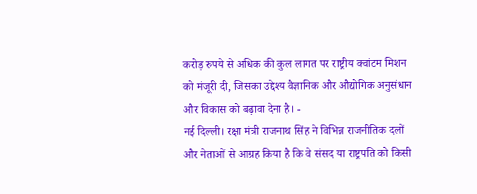करोड़ रुपये से अधिक की कुल लागत पर राष्ट्रीय क्वांटम मिशन को मंजूरी दी, जिसका उद्देश्य वैज्ञानिक और औद्योगिक अनुसंधान और विकास को बढ़ावा देना है। -
नई दिल्ली। रक्षा मंत्री राजनाथ सिंह ने विभिन्न राजनीतिक दलों और नेताओं से आग्रह किया है कि वे संसद या राष्ट्रपति को किसी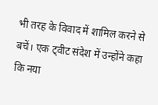भी तरह के विवाद में शामिल करने से बचें। एक ट्वीट संदेश में उन्होंने कहा कि नया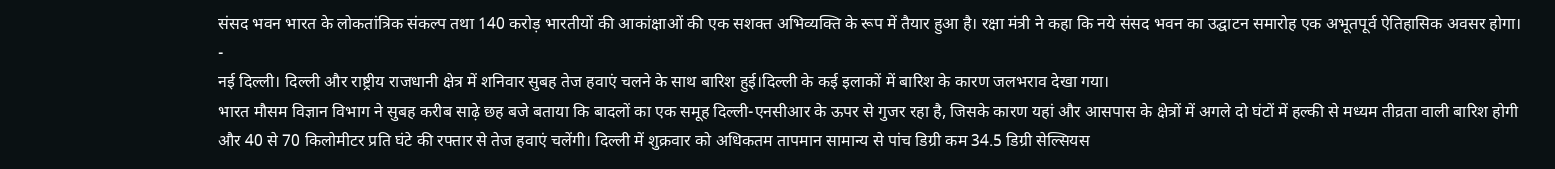संसद भवन भारत के लोकतांत्रिक संकल्प तथा 140 करोड़ भारतीयों की आकांक्षाओं की एक सशक्त अभिव्यक्ति के रूप में तैयार हुआ है। रक्षा मंत्री ने कहा कि नये संसद भवन का उद्घाटन समारोह एक अभूतपूर्व ऐतिहासिक अवसर होगा।
-
नई दिल्ली। दिल्ली और राष्ट्रीय राजधानी क्षेत्र में शनिवार सुबह तेज हवाएं चलने के साथ बारिश हुई।दिल्ली के कई इलाकों में बारिश के कारण जलभराव देखा गया।
भारत मौसम विज्ञान विभाग ने सुबह करीब साढ़े छह बजे बताया कि बादलों का एक समूह दिल्ली-एनसीआर के ऊपर से गुजर रहा है, जिसके कारण यहां और आसपास के क्षेत्रों में अगले दो घंटों में हल्की से मध्यम तीव्रता वाली बारिश होगी और 40 से 70 किलोमीटर प्रति घंटे की रफ्तार से तेज हवाएं चलेंगी। दिल्ली में शुक्रवार को अधिकतम तापमान सामान्य से पांच डिग्री कम 34.5 डिग्री सेल्सियस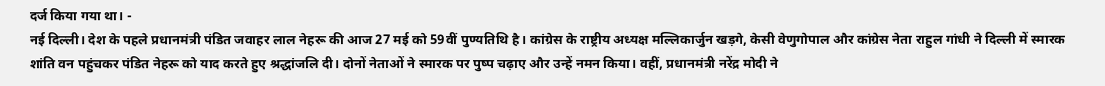दर्ज किया गया था। -
नई दिल्ली। देश के पहले प्रधानमंत्री पंडित जवाहर लाल नेहरू की आज 27 मई को 59वीं पुण्यतिथि है। कांग्रेस के राष्ट्रीय अध्यक्ष मल्लिकार्जुन खड़गे, केसी वेणुगोपाल और कांग्रेस नेता राहुल गांधी ने दिल्ली में स्मारक शांति वन पहुंचकर पंडित नेहरू को याद करते हुए श्रद्धांजलि दी। दोनों नेताओं ने स्मारक पर पुष्प चढ़ाए और उन्हें नमन किया। वहीं, प्रधानमंत्री नरेंद्र मोदी ने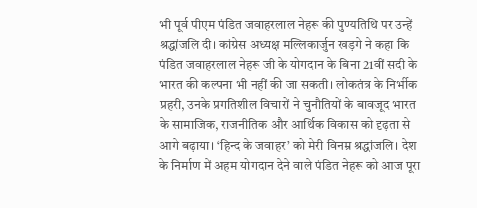भी पूर्व पीएम पंडित जवाहरलाल नेहरू की पुण्यतिथि पर उन्हें श्रद्धांजलि दी। कांग्रेस अध्यक्ष मल्लिकार्जुन खड़गे ने कहा कि पंडित जवाहरलाल नेहरू जी के योगदान के बिना 21वीं सदी के भारत की कल्पना भी नहीं की जा सकती। लोकतंत्र के निर्भीक प्रहरी, उनके प्रगतिशील विचारों ने चुनौतियों के बावजूद भारत के सामाजिक, राजनीतिक और आर्थिक विकास को दृढ़ता से आगे बढ़ाया। ‘हिन्द के जवाहर’ को मेरी विनम्र श्रद्धांजलि। देश के निर्माण में अहम योगदान देने वाले पंडित नेहरू को आज पूरा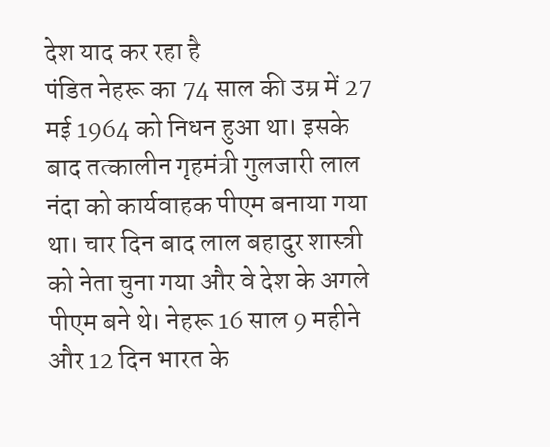देश याद कर रहा है
पंडित नेहरू का 74 साल की उम्र में 27 मई 1964 को निधन हुआ था। इसके बाद तत्कालीन गृहमंत्री गुलजारी लाल नंदा को कार्यवाहक पीएम बनाया गया था। चार दिन बाद लाल बहादुर शास्त्री को नेता चुना गया और वे देश के अगले पीएम बने थे। नेहरू 16 साल 9 महीने और 12 दिन भारत के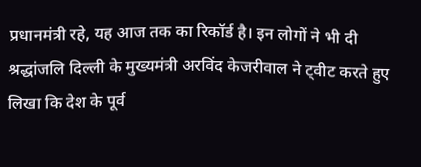प्रधानमंत्री रहे, यह आज तक का रिकॉर्ड है। इन लोगों ने भी दी श्रद्धांजलि दिल्ली के मुख्यमंत्री अरविंद केजरीवाल ने ट्वीट करते हुए लिखा कि देश के पूर्व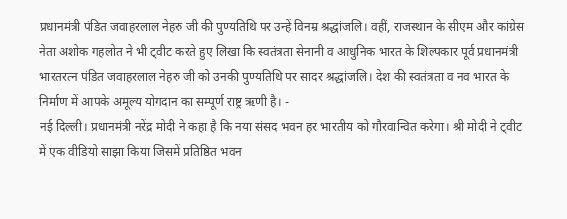प्रधानमंत्री पंडित जवाहरलाल नेहरु जी की पुण्यतिथि पर उन्हें विनम्र श्रद्धांजलि। वहीं, राजस्थान के सीएम और कांग्रेस नेता अशोक गहलोत ने भी ट्वीट करते हुए लिखा कि स्वतंत्रता सेनानी व आधुनिक भारत के शिल्पकार पूर्व प्रधानमंत्री भारतरत्न पंडित जवाहरलाल नेहरु जी को उनकी पुण्यतिथि पर सादर श्रद्धांजलि। देश की स्वतंत्रता व नव भारत के निर्माण में आपके अमूल्य योगदान का सम्पूर्ण राष्ट्र ऋणी है। -
नई दिल्ली। प्रधानमंत्री नरेंद्र मोदी ने कहा है कि नया संसद भवन हर भारतीय को गौरवान्वित करेगा। श्री मोदी ने ट्वीट में एक वीडियो साझा किया जिसमें प्रतिष्ठित भवन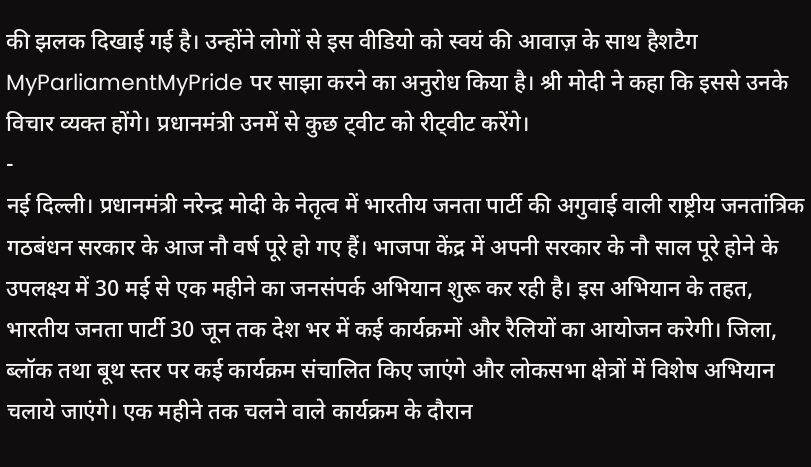की झलक दिखाई गई है। उन्होंने लोगों से इस वीडियो को स्वयं की आवाज़ के साथ हैशटैग MyParliamentMyPride पर साझा करने का अनुरोध किया है। श्री मोदी ने कहा कि इससे उनके विचार व्यक्त होंगे। प्रधानमंत्री उनमें से कुछ ट्वीट को रीट्वीट करेंगे।
-
नई दिल्ली। प्रधानमंत्री नरेन्द्र मोदी के नेतृत्व में भारतीय जनता पार्टी की अगुवाई वाली राष्ट्रीय जनतांत्रिक गठबंधन सरकार के आज नौ वर्ष पूरे हो गए हैं। भाजपा केंद्र में अपनी सरकार के नौ साल पूरे होने के उपलक्ष्य में 30 मई से एक महीने का जनसंपर्क अभियान शुरू कर रही है। इस अभियान के तहत, भारतीय जनता पार्टी 30 जून तक देश भर में कई कार्यक्रमों और रैलियों का आयोजन करेगी। जिला, ब्लॉक तथा बूथ स्तर पर कई कार्यक्रम संचालित किए जाएंगे और लोकसभा क्षेत्रों में विशेष अभियान चलाये जाएंगे। एक महीने तक चलने वाले कार्यक्रम के दौरान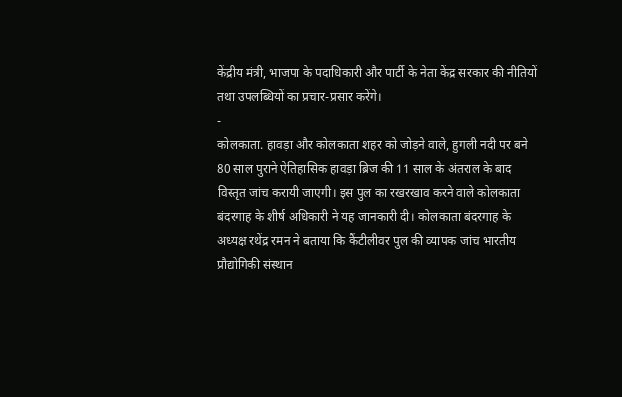केंद्रीय मंत्री, भाजपा के पदाधिकारी और पार्टी के नेता केंद्र सरकार की नीतियों तथा उपलब्धियों का प्रचार-प्रसार करेंगे।
-
कोलकाता. हावड़ा और कोलकाता शहर को जोड़ने वाले, हुगली नदी पर बने 80 साल पुराने ऐतिहासिक हावड़ा ब्रिज की 11 साल के अंतराल के बाद विस्तृत जांच करायी जाएगी। इस पुल का रखरखाव करने वाले कोलकाता बंदरगाह के शीर्ष अधिकारी ने यह जानकारी दी। कोलकाता बंदरगाह के अध्यक्ष रथेंद्र रमन ने बताया कि कैंटीलीवर पुल की व्यापक जांच भारतीय प्रौद्योगिकी संस्थान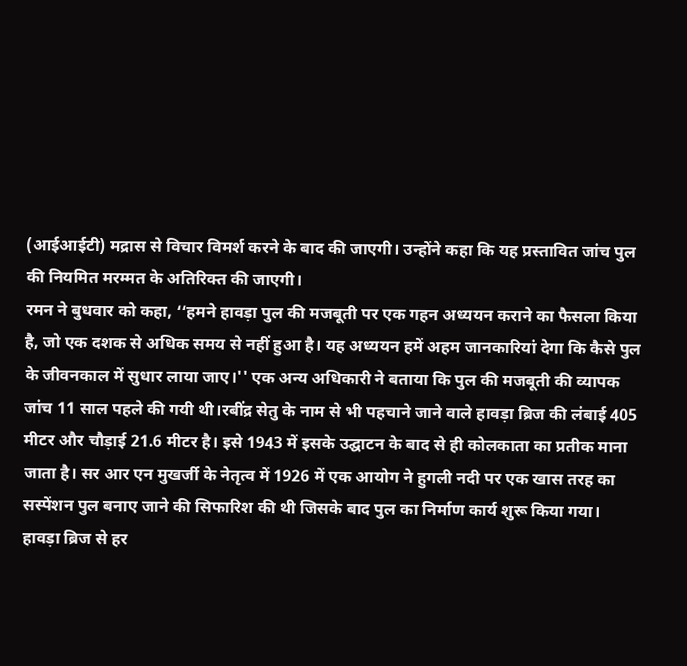(आईआईटी) मद्रास से विचार विमर्श करने के बाद की जाएगी। उन्होंने कहा कि यह प्रस्तावित जांच पुल की नियमित मरम्मत के अतिरिक्त की जाएगी।
रमन ने बुधवार को कहा, ‘‘हमने हावड़ा पुल की मजबूती पर एक गहन अध्ययन कराने का फैसला किया है, जो एक दशक से अधिक समय से नहीं हुआ है। यह अध्ययन हमें अहम जानकारियां देगा कि कैसे पुल के जीवनकाल में सुधार लाया जाए।'' एक अन्य अधिकारी ने बताया कि पुल की मजबूती की व्यापक जांच 11 साल पहले की गयी थी।रबींद्र सेतु के नाम से भी पहचाने जाने वाले हावड़ा ब्रिज की लंबाई 405 मीटर और चौड़ाई 21.6 मीटर है। इसे 1943 में इसके उद्घाटन के बाद से ही कोलकाता का प्रतीक माना जाता है। सर आर एन मुखर्जी के नेतृत्व में 1926 में एक आयोग ने हुगली नदी पर एक खास तरह का सस्पेंशन पुल बनाए जाने की सिफारिश की थी जिसके बाद पुल का निर्माण कार्य शुरू किया गया। हावड़ा ब्रिज से हर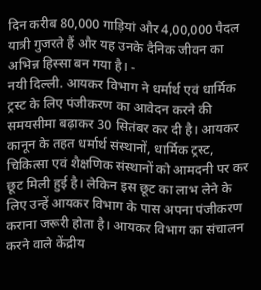दिन करीब 80,000 गाड़ियां और 4,00,000 पैदल यात्री गुजरते हैं और यह उनके दैनिक जीवन का अभिन्न हिस्सा बन गया है। -
नयी दिल्ली. आयकर विभाग ने धर्मार्थ एवं धार्मिक ट्रस्ट के लिए पंजीकरण का आवेदन करने की समयसीमा बढ़ाकर 30 सितंबर कर दी है। आयकर कानून के तहत धर्मार्थ संस्थानों, धार्मिक ट्रस्ट, चिकित्सा एवं शैक्षणिक संस्थानों को आमदनी पर कर छूट मिली हुई है। लेकिन इस छूट का लाभ लेने के लिए उन्हें आयकर विभाग के पास अपना पंजीकरण कराना जरूरी होता है। आयकर विभाग का संचालन करने वाले केंद्रीय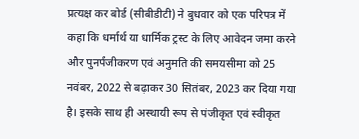प्रत्यक्ष कर बोर्ड (सीबीडीटी) ने बुधवार को एक परिपत्र में कहा कि धर्मार्थ या धार्मिक ट्रस्ट के लिए आवेदन जमा करने और पुनर्पंजीकरण एवं अनुमति की समयसीमा को 25 नवंबर, 2022 से बढ़ाकर 30 सितंबर, 2023 कर दिया गया है। इसके साथ ही अस्थायी रूप से पंजीकृत एवं स्वीकृत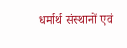धर्मार्थ संस्थानों एवं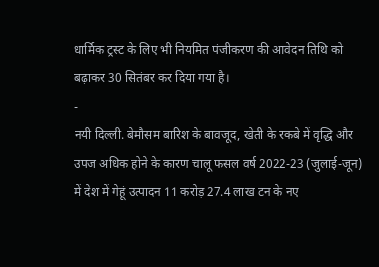धार्मिक ट्रस्ट के लिए भी नियमित पंजीकरण की आवेदन तिथि को बढ़ाकर 30 सितंबर कर दिया गया है।
-
नयी दिल्ली. बेमौसम बारिश के बावजूद, खेती के रकबे में वृद्धि और उपज अधिक होने के कारण चालू फसल वर्ष 2022-23 (जुलाई-जून) में देश में गेहूं उत्पादन 11 करोड़ 27.4 लाख टन के नए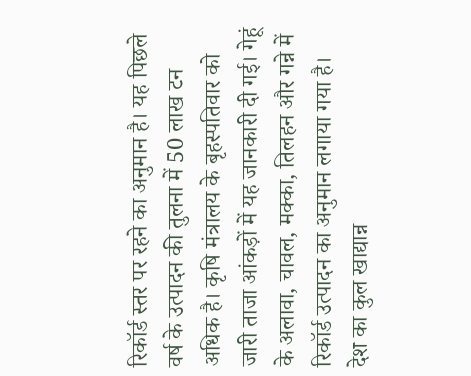रिकॉर्ड स्तर पर रहने का अनुमान है। यह पिछले वर्ष के उत्पादन की तुलना में 50 लाख टन अधिक है। कृषि मंत्रालय के बृहस्पतिवार को जारी ताजा आंकड़ों में यह जानकारी दी गई। गेहूं के अलावा, चावल, मक्का, तिलहन और गन्ने में रिकॉर्ड उत्पादन का अनुमान लगाया गया है।
देश का कुल खाद्यान्न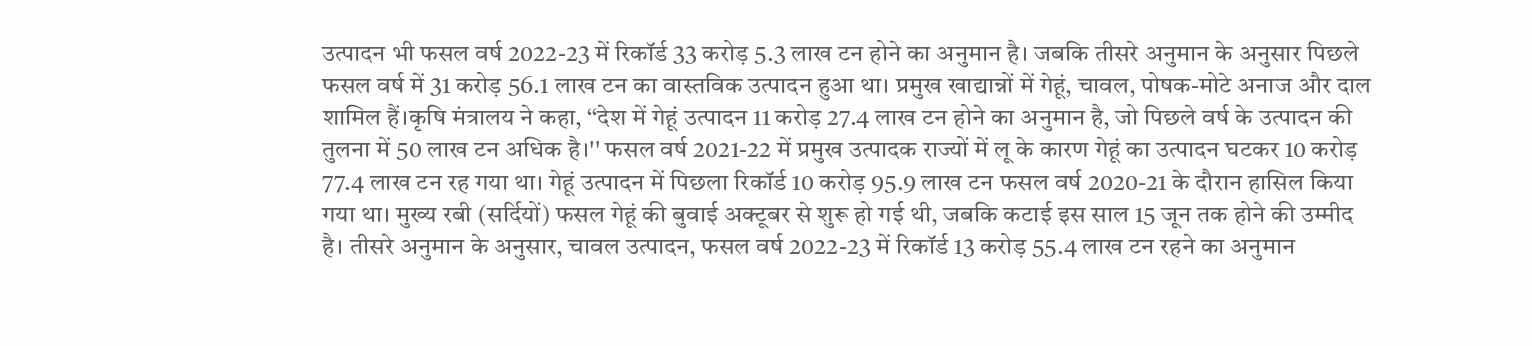उत्पादन भी फसल वर्ष 2022-23 में रिकॉर्ड 33 करोड़ 5.3 लाख टन होने का अनुमान है। जबकि तीसरे अनुमान के अनुसार पिछले फसल वर्ष में 31 करोड़ 56.1 लाख टन का वास्तविक उत्पादन हुआ था। प्रमुख खाद्यान्नों में गेहूं, चावल, पोषक-मोटे अनाज और दाल शामिल हैं।कृषि मंत्रालय ने कहा, ‘‘देश में गेहूं उत्पादन 11 करोड़ 27.4 लाख टन होने का अनुमान है, जो पिछले वर्ष के उत्पादन की तुलना में 50 लाख टन अधिक है।'' फसल वर्ष 2021-22 में प्रमुख उत्पादक राज्यों में लू के कारण गेहूं का उत्पादन घटकर 10 करोड़ 77.4 लाख टन रह गया था। गेहूं उत्पादन में पिछला रिकॉर्ड 10 करोड़ 95.9 लाख टन फसल वर्ष 2020-21 के दौरान हासिल किया गया था। मुख्य रबी (सर्दियों) फसल गेहूं की बुवाई अक्टूबर से शुरू हो गई थी, जबकि कटाई इस साल 15 जून तक होने की उम्मीद है। तीसरे अनुमान के अनुसार, चावल उत्पादन, फसल वर्ष 2022-23 में रिकॉर्ड 13 करोड़ 55.4 लाख टन रहने का अनुमान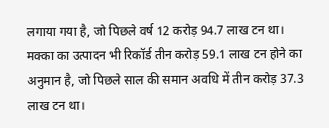लगाया गया है, जो पिछले वर्ष 12 करोड़ 94.7 लाख टन था। मक्का का उत्पादन भी रिकॉर्ड तीन करोड़ 59.1 लाख टन होने का अनुमान है, जो पिछले साल की समान अवधि में तीन करोड़ 37.3 लाख टन था।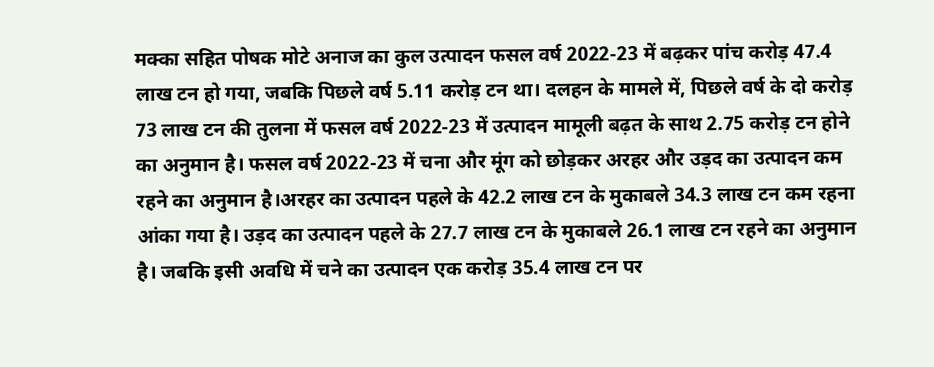मक्का सहित पोषक मोटे अनाज का कुल उत्पादन फसल वर्ष 2022-23 में बढ़कर पांच करोड़ 47.4 लाख टन हो गया, जबकि पिछले वर्ष 5.11 करोड़ टन था। दलहन के मामले में, पिछले वर्ष के दो करोड़ 73 लाख टन की तुलना में फसल वर्ष 2022-23 में उत्पादन मामूली बढ़त के साथ 2.75 करोड़ टन होने का अनुमान है। फसल वर्ष 2022-23 में चना और मूंग को छोड़कर अरहर और उड़द का उत्पादन कम रहने का अनुमान है।अरहर का उत्पादन पहले के 42.2 लाख टन के मुकाबले 34.3 लाख टन कम रहना आंका गया है। उड़द का उत्पादन पहले के 27.7 लाख टन के मुकाबले 26.1 लाख टन रहने का अनुमान है। जबकि इसी अवधि में चने का उत्पादन एक करोड़ 35.4 लाख टन पर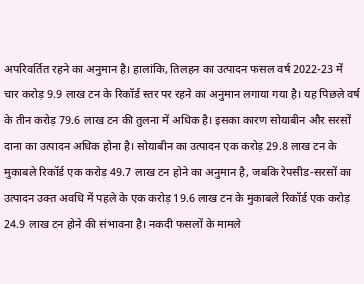अपरिवर्तित रहने का अनुमान है। हालांकि, तिलहन का उत्पादन फसल वर्ष 2022-23 में चार करोड़ 9.9 लाख टन के रिकॉर्ड स्तर पर रहने का अनुमान लगाया गया है। यह पिछले वर्ष के तीन करोड़ 79.6 लाख टन की तुलना में अधिक है। इसका कारण सोयाबीन और सरसों दाना का उत्पादन अधिक होना है। सोयाबीन का उत्पादन एक करोड़ 29.8 लाख टन के मुकाबले रिकॉर्ड एक करोड़ 49.7 लाख टन होने का अनुमान है, जबकि रेपसीड-सरसों का उत्पादन उक्त अवधि में पहले के एक करोड़ 19.6 लाख टन के मुकाबले रिकॉर्ड एक करोड़ 24.9 लाख टन होने की संभावना है। नकदी फसलों के मामले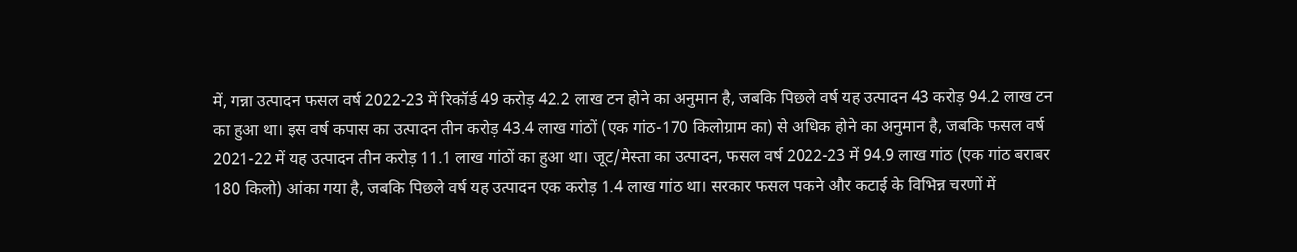में, गन्ना उत्पादन फसल वर्ष 2022-23 में रिकॉर्ड 49 करोड़ 42.2 लाख टन होने का अनुमान है, जबकि पिछले वर्ष यह उत्पादन 43 करोड़ 94.2 लाख टन का हुआ था। इस वर्ष कपास का उत्पादन तीन करोड़ 43.4 लाख गांठों (एक गांठ-170 किलोग्राम का) से अधिक होने का अनुमान है, जबकि फसल वर्ष 2021-22 में यह उत्पादन तीन करोड़ 11.1 लाख गांठों का हुआ था। जूट/मेस्ता का उत्पादन, फसल वर्ष 2022-23 में 94.9 लाख गांठ (एक गांठ बराबर 180 किलो) आंका गया है, जबकि पिछले वर्ष यह उत्पादन एक करोड़ 1.4 लाख गांठ था। सरकार फसल पकने और कटाई के विभिन्न चरणों में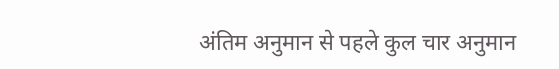अंतिम अनुमान से पहले कुल चार अनुमान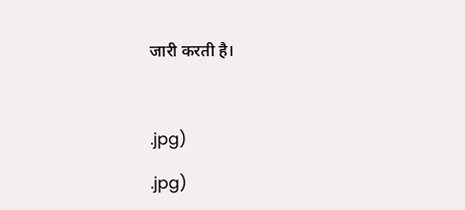जारी करती है।



.jpg)

.jpg)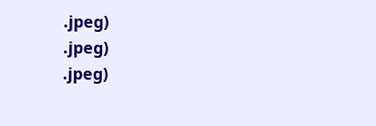.jpeg)
.jpeg)
.jpeg)